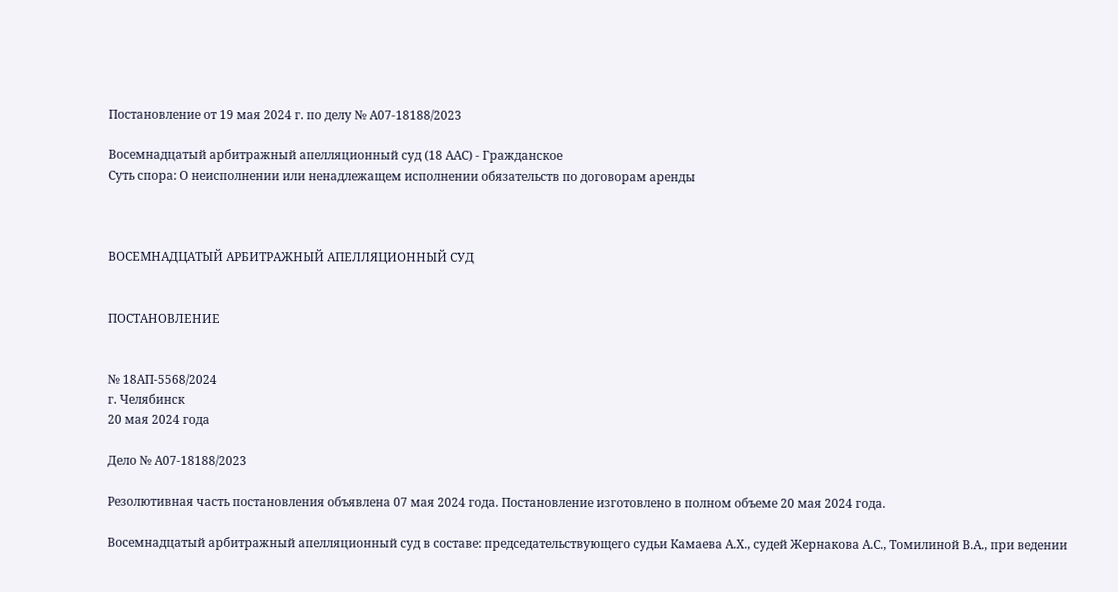Постановление от 19 мая 2024 г. по делу № А07-18188/2023

Восемнадцатый арбитражный апелляционный суд (18 ААС) - Гражданское
Суть спора: О неисполнении или ненадлежащем исполнении обязательств по договорам аренды



ВОСЕМНАДЦАТЫЙ АРБИТРАЖНЫЙ АПЕЛЛЯЦИОННЫЙ СУД


ПОСТАНОВЛЕНИЕ


№ 18АП-5568/2024
г. Челябинск
20 мая 2024 года

Дело № А07-18188/2023

Резолютивная часть постановления объявлена 07 мая 2024 года. Постановление изготовлено в полном объеме 20 мая 2024 года.

Восемнадцатый арбитражный апелляционный суд в составе: председательствующего судьи Камаева А.Х., судей Жернакова А.С., Томилиной В.А., при ведении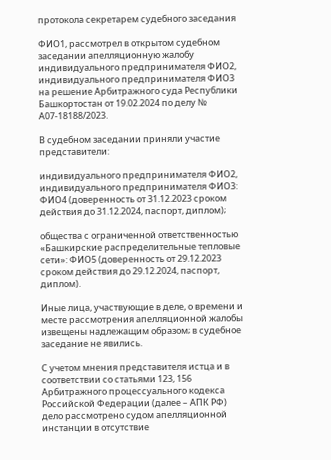протокола секретарем судебного заседания

ФИО1, рассмотрел в открытом судебном заседании апелляционную жалобу индивидуального предпринимателя ФИО2, индивидуального предпринимателя ФИО3 на решение Арбитражного суда Республики Башкортостан от 19.02.2024 по делу № А07-18188/2023.

В судебном заседании приняли участие представители:

индивидуального предпринимателя ФИО2, индивидуального предпринимателя ФИО3: ФИО4 (доверенность от 31.12.2023 сроком действия до 31.12.2024, паспорт, диплом);

общества с ограниченной ответственностью «Башкирские распределительные тепловые сети»: ФИО5 (доверенность от 29.12.2023 сроком действия до 29.12.2024, паспорт, диплом).

Иные лица, участвующие в деле, о времени и месте рассмотрения апелляционной жалобы извещены надлежащим образом; в судебное заседание не явились.

С учетом мнения представителя истца и в соответствии со статьями 123, 156 Арбитражного процессуального кодекса Российской Федерации (далее – АПК РФ) дело рассмотрено судом апелляционной инстанции в отсутствие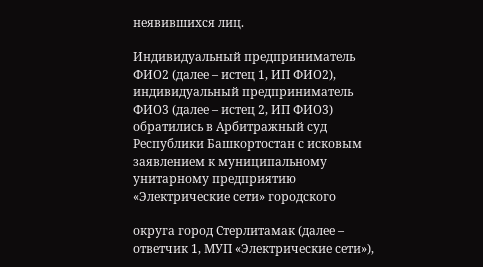неявившихся лиц.

Индивидуальный предприниматель ФИО2 (далее – истец 1, ИП ФИО2), индивидуальный предприниматель ФИО3 (далее – истец 2, ИП ФИО3) обратились в Арбитражный суд Республики Башкортостан с исковым заявлением к муниципальному унитарному предприятию «Электрические сети» городского

округа город Стерлитамак (далее – ответчик 1, МУП «Электрические сети»),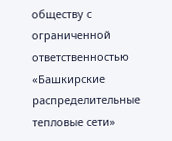обществу с ограниченной ответственностью «Башкирские распределительные тепловые сети»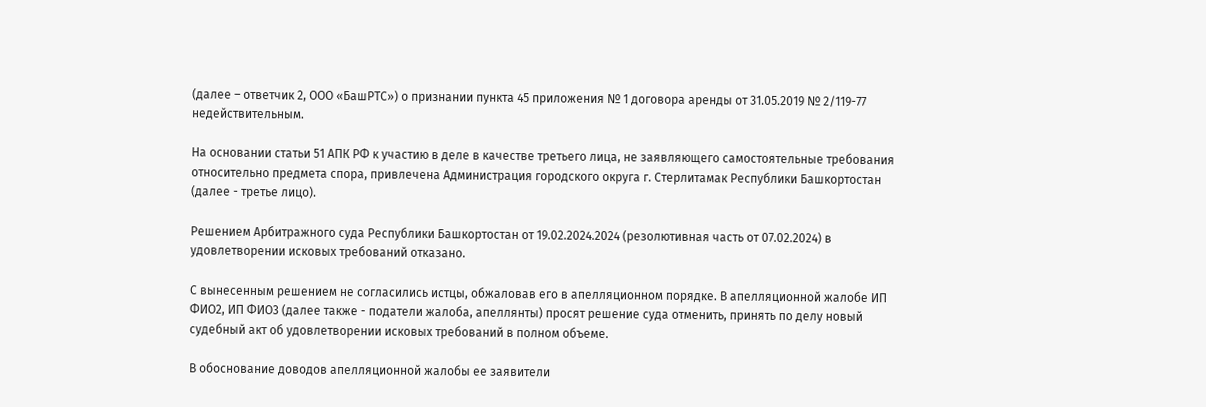(далее – ответчик 2, ООО «БашРТС») о признании пункта 45 приложения № 1 договора аренды от 31.05.2019 № 2/119-77 недействительным.

На основании статьи 51 АПК РФ к участию в деле в качестве третьего лица, не заявляющего самостоятельные требования относительно предмета спора, привлечена Администрация городского округа г. Стерлитамак Республики Башкортостан (далее - третье лицо).

Решением Арбитражного суда Республики Башкортостан от 19.02.2024.2024 (резолютивная часть от 07.02.2024) в удовлетворении исковых требований отказано.

С вынесенным решением не согласились истцы, обжаловав его в апелляционном порядке. В апелляционной жалобе ИП ФИО2, ИП ФИО3 (далее также - податели жалоба, апеллянты) просят решение суда отменить, принять по делу новый судебный акт об удовлетворении исковых требований в полном объеме.

В обоснование доводов апелляционной жалобы ее заявители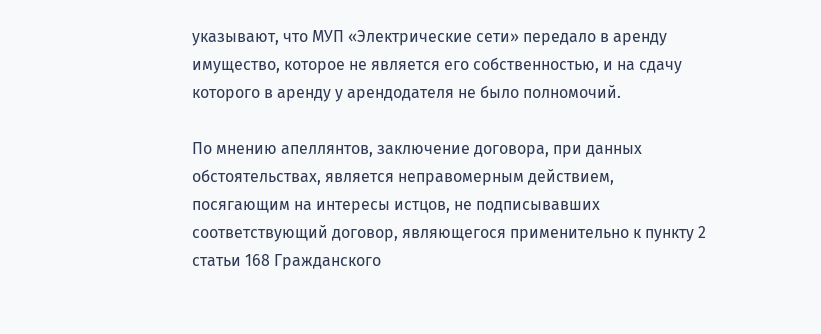указывают, что МУП «Электрические сети» передало в аренду имущество, которое не является его собственностью, и на сдачу которого в аренду у арендодателя не было полномочий.

По мнению апеллянтов, заключение договора, при данных обстоятельствах, является неправомерным действием, посягающим на интересы истцов, не подписывавших соответствующий договор, являющегося применительно к пункту 2 статьи 168 Гражданского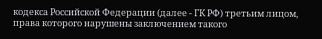кодекса Российской Федерации (далее - ГК РФ) третьим лицом, права которого нарушены заключением такого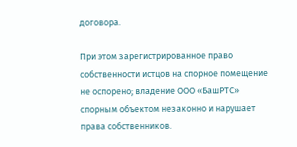договора.

При этом зарегистрированное право собственности истцов на спорное помещение не оспорено; владение ООО «БашРТС» спорным объектом незаконно и нарушает права собственников.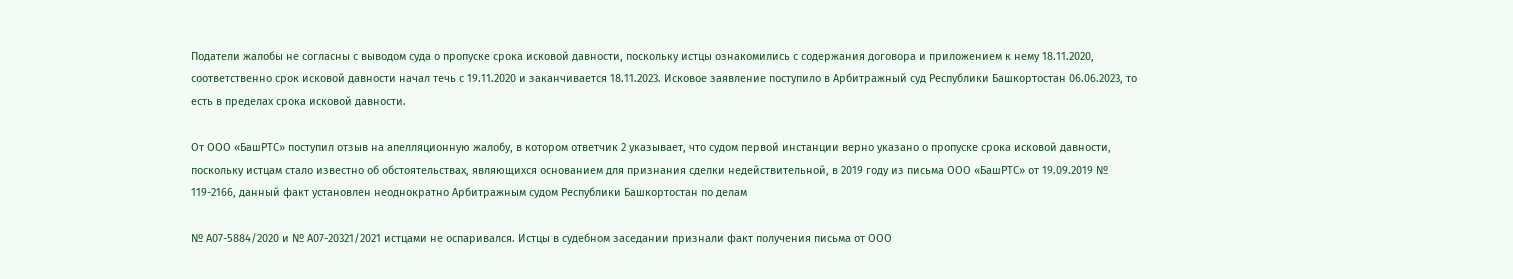Податели жалобы не согласны с выводом суда о пропуске срока исковой давности, поскольку истцы ознакомились с содержания договора и приложением к нему 18.11.2020, соответственно срок исковой давности начал течь с 19.11.2020 и заканчивается 18.11.2023. Исковое заявление поступило в Арбитражный суд Республики Башкортостан 06.06.2023, то есть в пределах срока исковой давности.

От ООО «БашРТС» поступил отзыв на апелляционную жалобу, в котором ответчик 2 указывает, что судом первой инстанции верно указано о пропуске срока исковой давности, поскольку истцам стало известно об обстоятельствах, являющихся основанием для признания сделки недействительной, в 2019 году из письма ООО «БашРТС» от 19.09.2019 № 119-2166, данный факт установлен неоднократно Арбитражным судом Республики Башкортостан по делам

№ А07-5884/2020 и № А07-20321/2021 истцами не оспаривался. Истцы в судебном заседании признали факт получения письма от ООО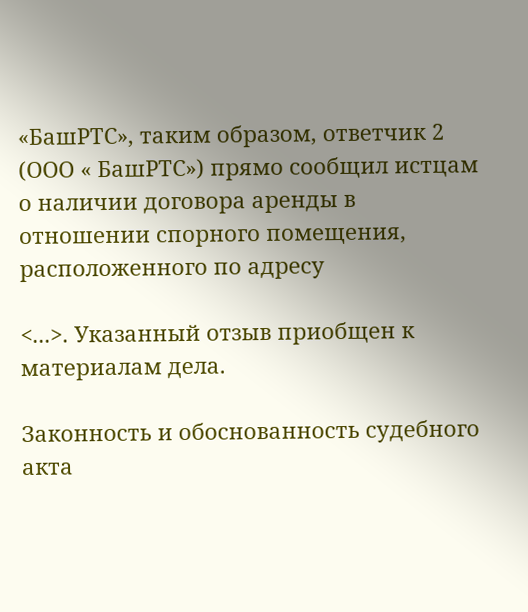«БашРТС», таким образом, ответчик 2 (ООО « БашРТС») прямо сообщил истцам о наличии договора аренды в отношении спорного помещения, расположенного по адресу

<...>. Указанный отзыв приобщен к материалам дела.

Законность и обоснованность судебного акта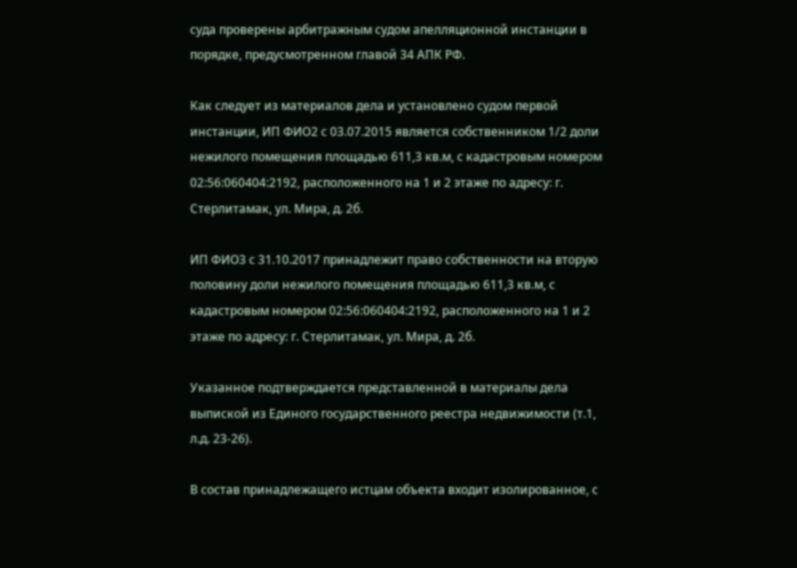суда проверены арбитражным судом апелляционной инстанции в порядке, предусмотренном главой 34 АПК РФ.

Как следует из материалов дела и установлено судом первой инстанции, ИП ФИО2 с 03.07.2015 является собственником 1/2 доли нежилого помещения площадью 611,3 кв.м, с кадастровым номером 02:56:060404:2192, расположенного на 1 и 2 этаже по адресу: г. Стерлитамак, ул. Mира, д. 2б.

ИП ФИО3 с 31.10.2017 принадлежит право собственности на вторую половину доли нежилого помещения площадью 611,3 кв.м, с кадастровым номером 02:56:060404:2192, расположенного на 1 и 2 этаже по адресу: г. Стерлитамак, ул. Mира, д. 2б.

Указанное подтверждается представленной в материалы дела выпиской из Единого государственного реестра недвижимости (т.1, л.д. 23-26).

В состав принадлежащего истцам объекта входит изолированное, с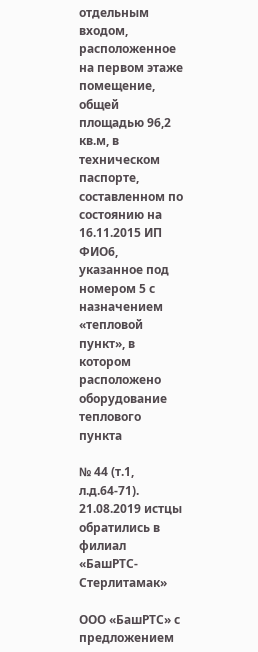отдельным входом, расположенное на первом этаже помещение, общей площадью 96,2 кв.м, в техническом паспорте, составленном по состоянию на 16.11.2015 ИП ФИО6, указанное под номером 5 с назначением «тепловой пункт», в котором расположено оборудование теплового пункта

№ 44 (т.1, л.д.64-71). 21.08.2019 истцы обратились в филиал «БашРТС-Стерлитамак»

ООО «БашРТС» с предложением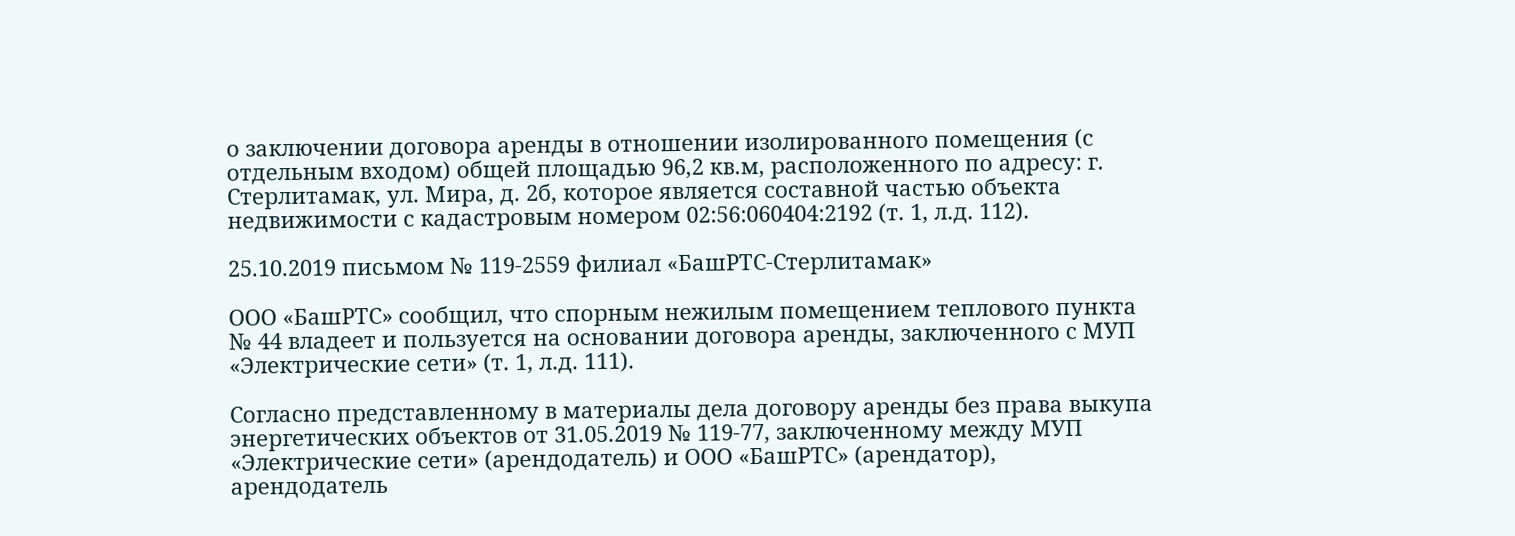о заключении договора аренды в отношении изолированного помещения (с отдельным входом) общей площадью 96,2 кв.м, расположенного по адресу: г. Стерлитамак, ул. Mира, д. 2б, которое является составной частью объекта недвижимости с кадастровым номером 02:56:060404:2192 (т. 1, л.д. 112).

25.10.2019 письмом № 119-2559 филиал «БашРТС-Стерлитамак»

ООО «БашРТС» сообщил, что спорным нежилым помещением теплового пункта № 44 владеет и пользуется на основании договора аренды, заключенного с MУП «Электрические сети» (т. 1, л.д. 111).

Согласно представленному в материалы дела договору аренды без права выкупа энергетических объектов от 31.05.2019 № 119-77, заключенному между MУП «Электрические сети» (арендодатель) и ООО «БашРТС» (арендатор), арендодатель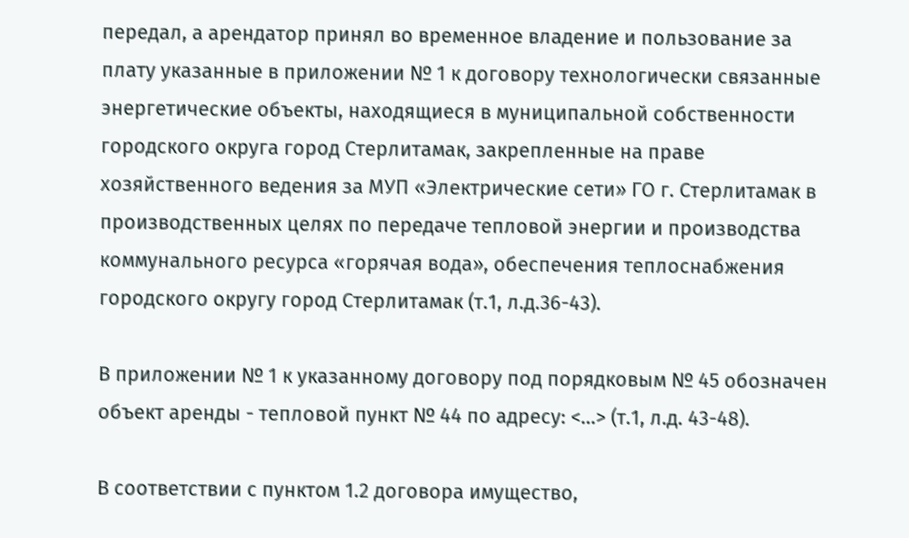передал, а арендатор принял во временное владение и пользование за плату указанные в приложении № 1 к договору технологически связанные энергетические объекты, находящиеся в муниципальной собственности городского округа город Стерлитамак, закрепленные на праве хозяйственного ведения за MУП «Электрические сети» ГО г. Стерлитамак в производственных целях по передаче тепловой энергии и производства коммунального ресурса «горячая вода», обеспечения теплоснабжения городского округу город Стерлитамак (т.1, л.д.36-43).

В приложении № 1 к указанному договору под порядковым № 45 обозначен объект аренды - тепловой пункт № 44 по адресу: <...> (т.1, л.д. 43-48).

В соответствии с пунктом 1.2 договора имущество,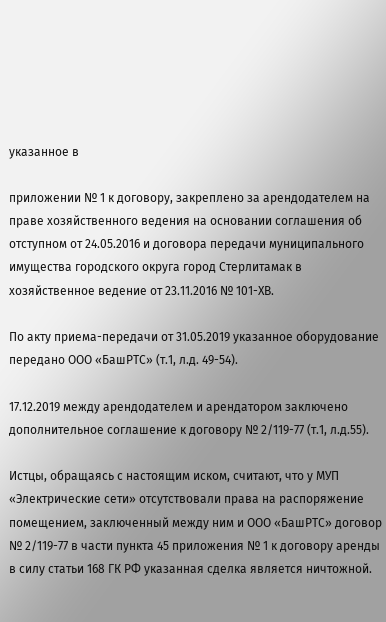указанное в

приложении № 1 к договору, закреплено за арендодателем на праве хозяйственного ведения на основании соглашения об отступном от 24.05.2016 и договора передачи муниципального имущества городского округа город Стерлитамак в хозяйственное ведение от 23.11.2016 № 101-ХВ.

По акту приема-передачи от 31.05.2019 указанное оборудование передано ООО «БашРТС» (т.1, л.д. 49-54).

17.12.2019 между арендодателем и арендатором заключено дополнительное соглашение к договору № 2/119-77 (т.1, л.д.55).

Истцы, обращаясь с настоящим иском, считают, что у МУП «Электрические сети» отсутствовали права на распоряжение помещением, заключенный между ним и ООО «БашРТС» договор № 2/119-77 в части пункта 45 приложения № 1 к договору аренды в силу статьи 168 ГК РФ указанная сделка является ничтожной.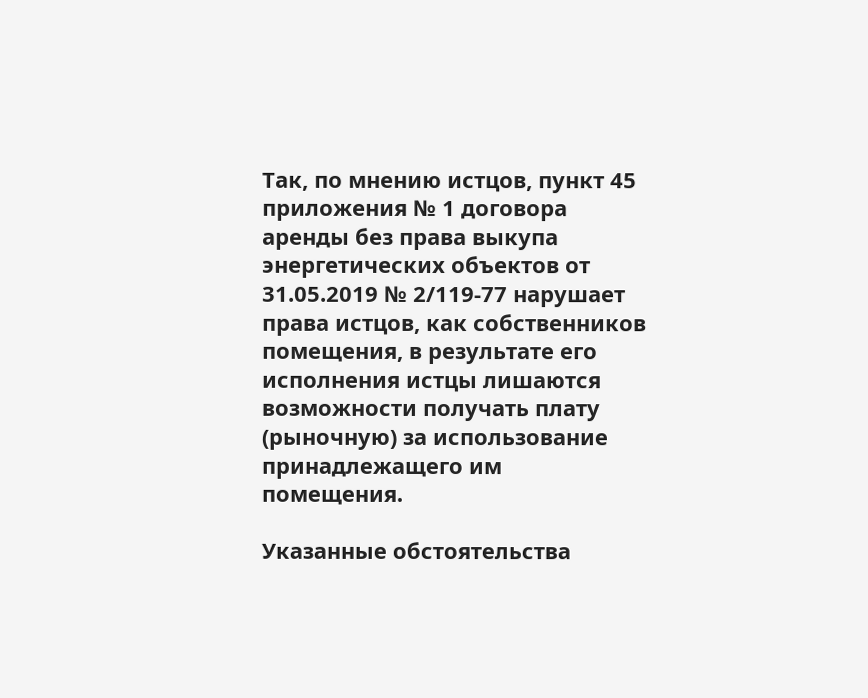Так, по мнению истцов, пункт 45 приложения № 1 договора аренды без права выкупа энергетических объектов от 31.05.2019 № 2/119-77 нарушает права истцов, как собственников помещения, в результате его исполнения истцы лишаются возможности получать плату (рыночную) за использование принадлежащего им помещения.

Указанные обстоятельства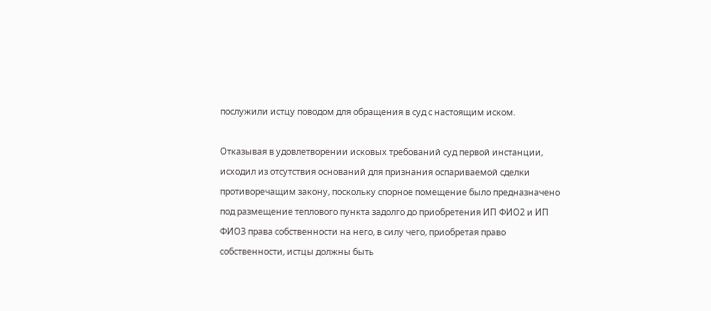послужили истцу поводом для обращения в суд с настоящим иском.

Отказывая в удовлетворении исковых требований суд первой инстанции, исходил из отсутствия оснований для признания оспариваемой сделки противоречащим закону, поскольку спорное помещение было предназначено под размещение теплового пункта задолго до приобретения ИП ФИО2 и ИП ФИО3 права собственности на него, в силу чего, приобретая право собственности, истцы должны быть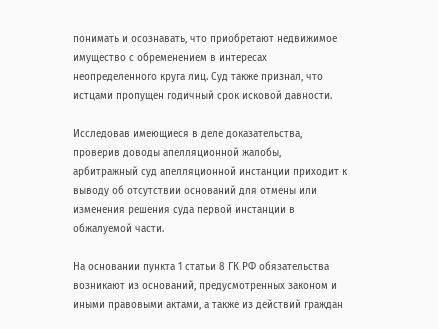понимать и осознавать, что приобретают недвижимое имущество с обременением в интересах неопределенного круга лиц. Суд также признал, что истцами пропущен годичный срок исковой давности.

Исследовав имеющиеся в деле доказательства, проверив доводы апелляционной жалобы, арбитражный суд апелляционной инстанции приходит к выводу об отсутствии оснований для отмены или изменения решения суда первой инстанции в обжалуемой части.

На основании пункта 1 статьи 8 ГК РФ обязательства возникают из оснований, предусмотренных законом и иными правовыми актами, а также из действий граждан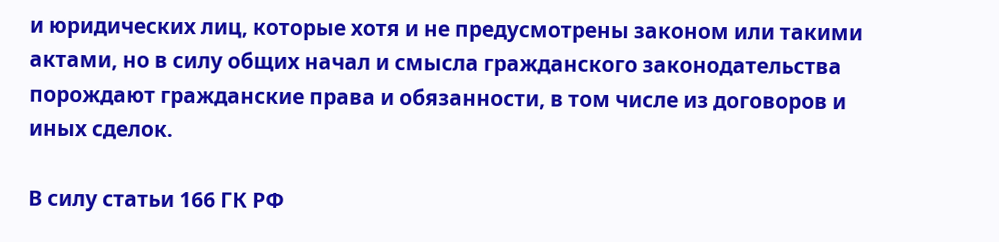и юридических лиц, которые хотя и не предусмотрены законом или такими актами, но в силу общих начал и смысла гражданского законодательства порождают гражданские права и обязанности, в том числе из договоров и иных сделок.

В силу статьи 166 ГК РФ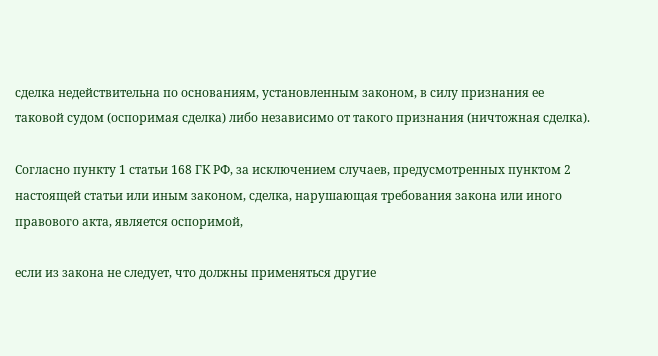сделка недействительна по основаниям, установленным законом, в силу признания ее таковой судом (оспоримая сделка) либо независимо от такого признания (ничтожная сделка).

Согласно пункту 1 статьи 168 ГК РФ, за исключением случаев, предусмотренных пунктом 2 настоящей статьи или иным законом, сделка, нарушающая требования закона или иного правового акта, является оспоримой,

если из закона не следует, что должны применяться другие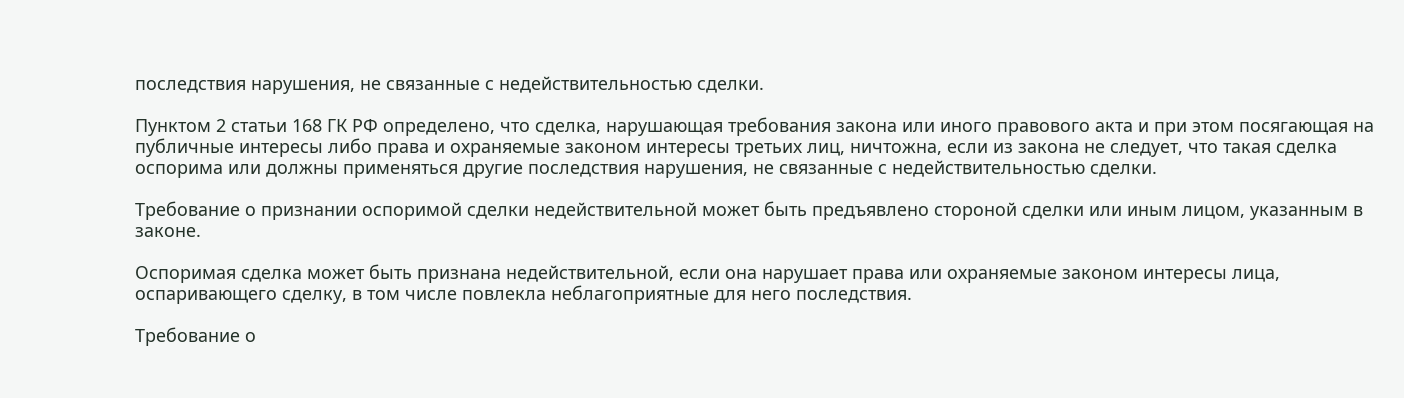последствия нарушения, не связанные с недействительностью сделки.

Пунктом 2 статьи 168 ГК РФ определено, что сделка, нарушающая требования закона или иного правового акта и при этом посягающая на публичные интересы либо права и охраняемые законом интересы третьих лиц, ничтожна, если из закона не следует, что такая сделка оспорима или должны применяться другие последствия нарушения, не связанные с недействительностью сделки.

Требование о признании оспоримой сделки недействительной может быть предъявлено стороной сделки или иным лицом, указанным в законе.

Оспоримая сделка может быть признана недействительной, если она нарушает права или охраняемые законом интересы лица, оспаривающего сделку, в том числе повлекла неблагоприятные для него последствия.

Требование о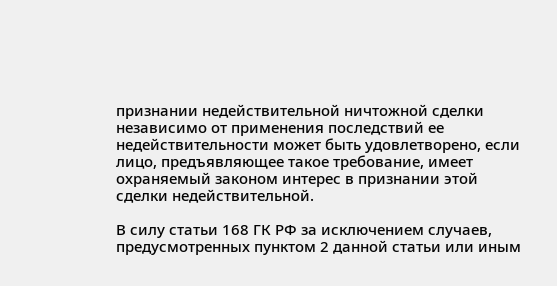признании недействительной ничтожной сделки независимо от применения последствий ее недействительности может быть удовлетворено, если лицо, предъявляющее такое требование, имеет охраняемый законом интерес в признании этой сделки недействительной.

В силу статьи 168 ГК РФ за исключением случаев, предусмотренных пунктом 2 данной статьи или иным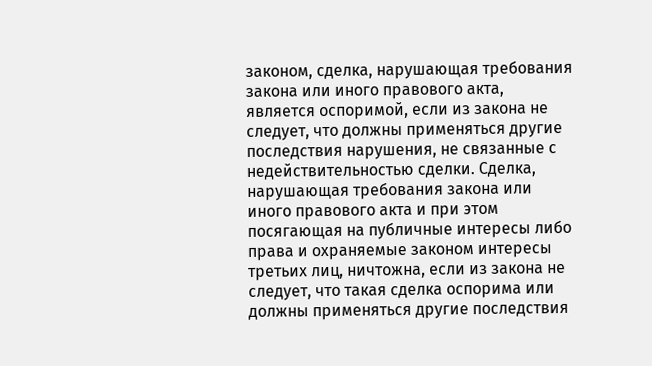законом, сделка, нарушающая требования закона или иного правового акта, является оспоримой, если из закона не следует, что должны применяться другие последствия нарушения, не связанные с недействительностью сделки. Сделка, нарушающая требования закона или иного правового акта и при этом посягающая на публичные интересы либо права и охраняемые законом интересы третьих лиц, ничтожна, если из закона не следует, что такая сделка оспорима или должны применяться другие последствия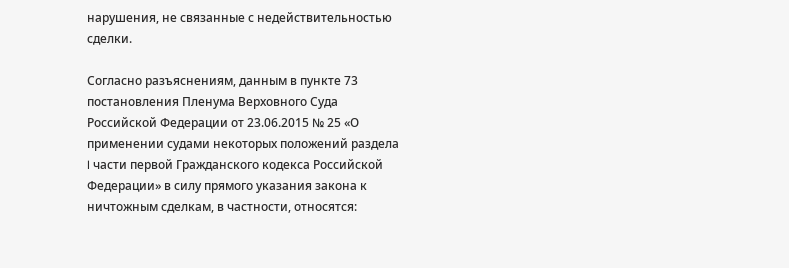нарушения, не связанные с недействительностью сделки.

Согласно разъяснениям, данным в пункте 73 постановления Пленума Верховного Суда Российской Федерации от 23.06.2015 № 25 «О применении судами некоторых положений раздела I части первой Гражданского кодекса Российской Федерации» в силу прямого указания закона к ничтожным сделкам, в частности, относятся: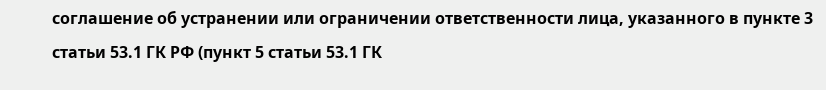соглашение об устранении или ограничении ответственности лица, указанного в пункте 3 статьи 53.1 ГК РФ (пункт 5 статьи 53.1 ГК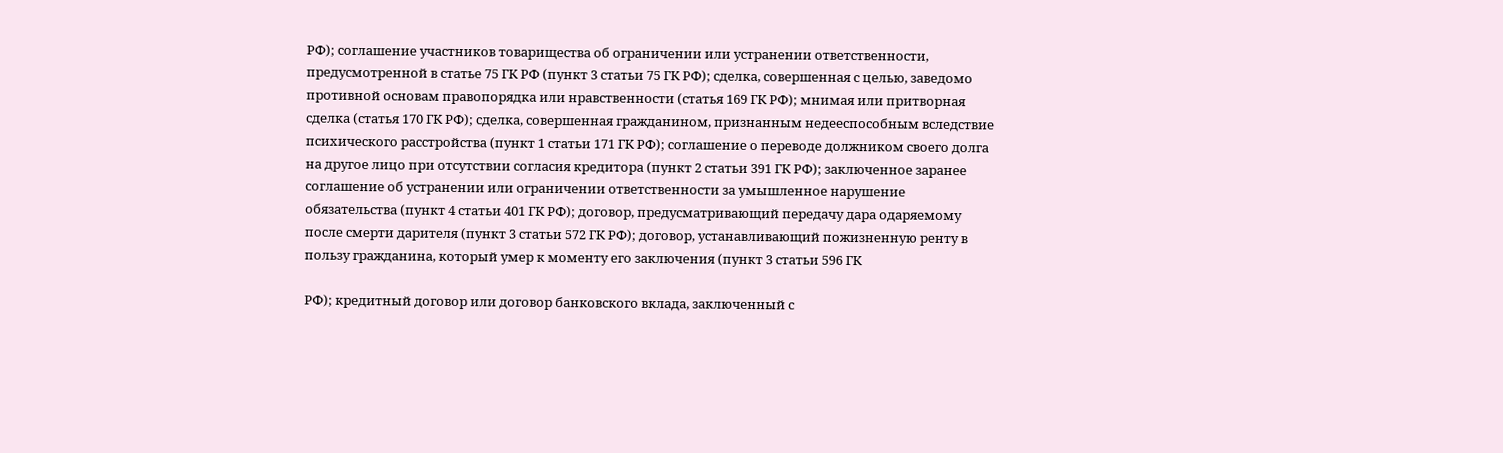РФ); соглашение участников товарищества об ограничении или устранении ответственности, предусмотренной в статье 75 ГК РФ (пункт 3 статьи 75 ГК РФ); сделка, совершенная с целью, заведомо противной основам правопорядка или нравственности (статья 169 ГК РФ); мнимая или притворная сделка (статья 170 ГК РФ); сделка, совершенная гражданином, признанным недееспособным вследствие психического расстройства (пункт 1 статьи 171 ГК РФ); соглашение о переводе должником своего долга на другое лицо при отсутствии согласия кредитора (пункт 2 статьи 391 ГК РФ); заключенное заранее соглашение об устранении или ограничении ответственности за умышленное нарушение обязательства (пункт 4 статьи 401 ГК РФ); договор, предусматривающий передачу дара одаряемому после смерти дарителя (пункт 3 статьи 572 ГК РФ); договор, устанавливающий пожизненную ренту в пользу гражданина, который умер к моменту его заключения (пункт 3 статьи 596 ГК

РФ); кредитный договор или договор банковского вклада, заключенный с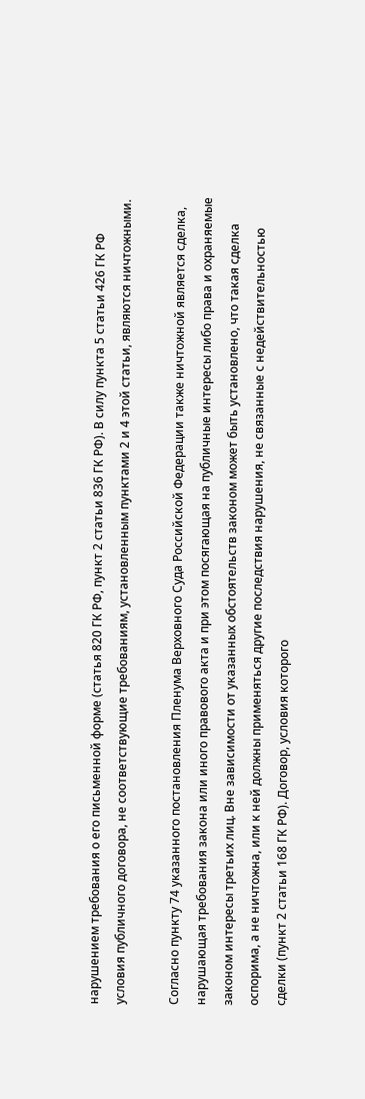нарушением требования о его письменной форме (статья 820 ГК РФ, пункт 2 статьи 836 ГК РФ). В силу пункта 5 статьи 426 ГК РФ условия публичного договора, не соответствующие требованиям, установленным пунктами 2 и 4 этой статьи, являются ничтожными.

Согласно пункту 74 указанного постановления Пленума Верховного Суда Российской Федерации также ничтожной является сделка, нарушающая требования закона или иного правового акта и при этом посягающая на публичные интересы либо права и охраняемые законом интересы третьих лиц. Вне зависимости от указанных обстоятельств законом может быть установлено, что такая сделка оспорима, а не ничтожна, или к ней должны применяться другие последствия нарушения, не связанные с недействительностью сделки (пункт 2 статьи 168 ГК РФ). Договор, условия которого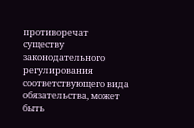противоречат существу законодательного регулирования соответствующего вида обязательства, может быть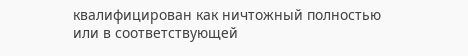квалифицирован как ничтожный полностью или в соответствующей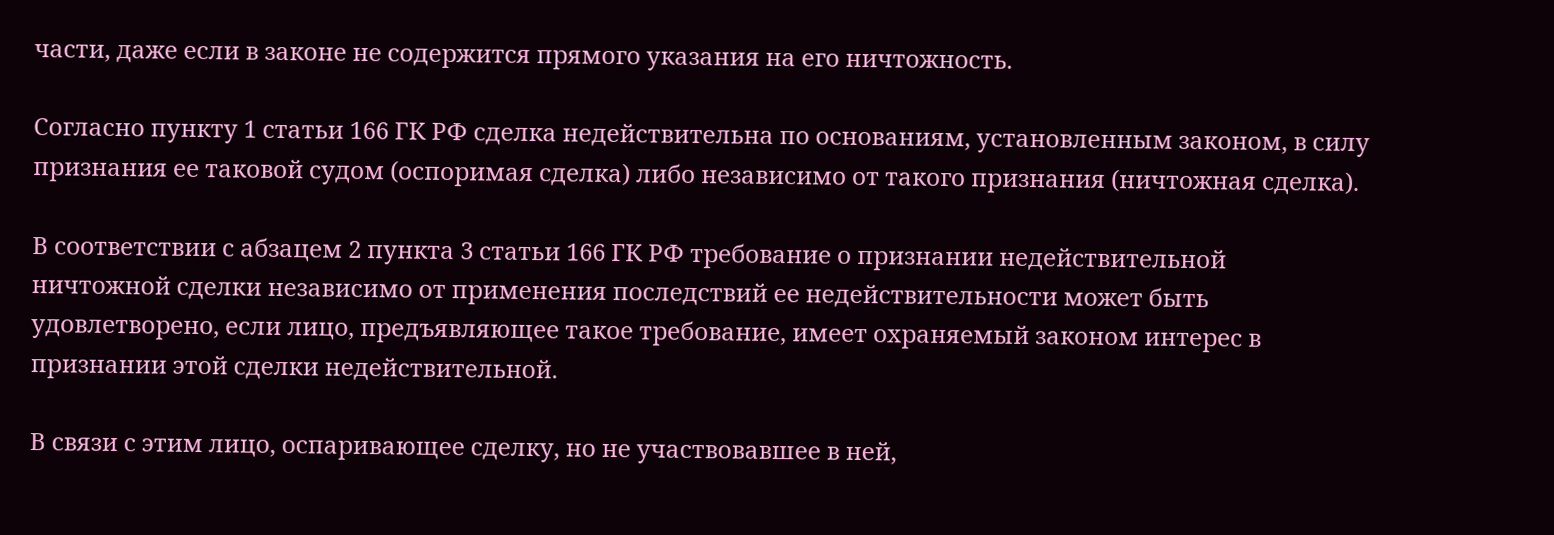части, даже если в законе не содержится прямого указания на его ничтожность.

Согласно пункту 1 статьи 166 ГК РФ сделка недействительна по основаниям, установленным законом, в силу признания ее таковой судом (оспоримая сделка) либо независимо от такого признания (ничтожная сделка).

В соответствии с абзацем 2 пункта 3 статьи 166 ГК РФ требование о признании недействительной ничтожной сделки независимо от применения последствий ее недействительности может быть удовлетворено, если лицо, предъявляющее такое требование, имеет охраняемый законом интерес в признании этой сделки недействительной.

В связи с этим лицо, оспаривающее сделку, но не участвовавшее в ней,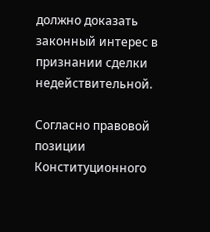должно доказать законный интерес в признании сделки недействительной.

Согласно правовой позиции Конституционного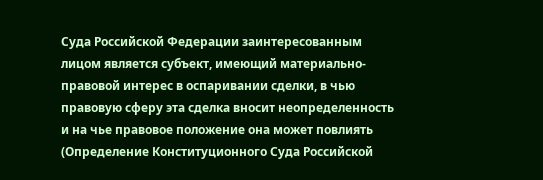Суда Российской Федерации заинтересованным лицом является субъект, имеющий материально-правовой интерес в оспаривании сделки, в чью правовую сферу эта сделка вносит неопределенность и на чье правовое положение она может повлиять (Определение Конституционного Суда Российской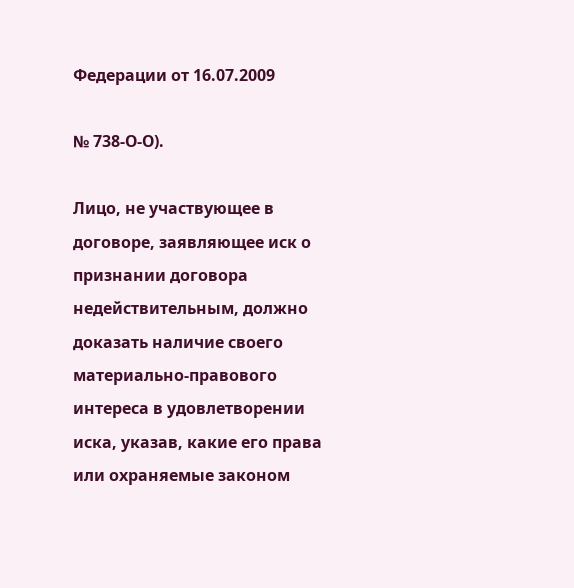Федерации от 16.07.2009

№ 738-О-О).

Лицо, не участвующее в договоре, заявляющее иск о признании договора недействительным, должно доказать наличие своего материально-правового интереса в удовлетворении иска, указав, какие его права или охраняемые законом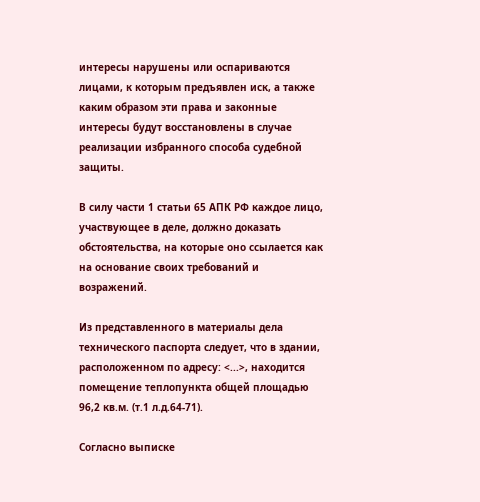интересы нарушены или оспариваются лицами, к которым предъявлен иск, а также каким образом эти права и законные интересы будут восстановлены в случае реализации избранного способа судебной защиты.

В силу части 1 статьи 65 АПК РФ каждое лицо, участвующее в деле, должно доказать обстоятельства, на которые оно ссылается как на основание своих требований и возражений.

Из представленного в материалы дела технического паспорта следует, что в здании, расположенном по адресу: <...>, находится помещение теплопункта общей площадью 96,2 кв.м. (т.1 л.д.64-71).

Согласно выписке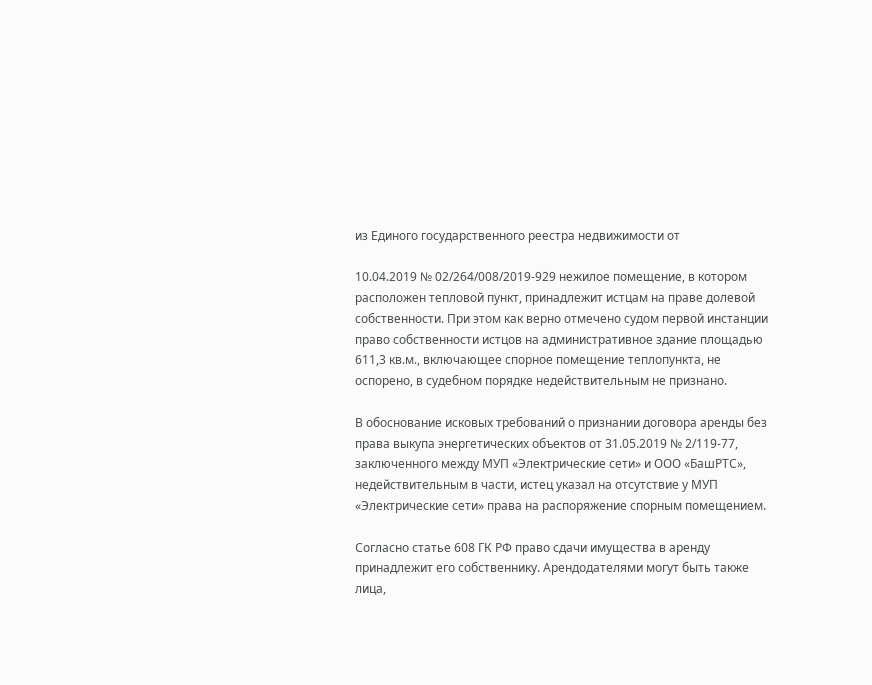из Единого государственного реестра недвижимости от

10.04.2019 № 02/264/008/2019-929 нежилое помещение, в котором расположен тепловой пункт, принадлежит истцам на праве долевой собственности. При этом как верно отмечено судом первой инстанции право собственности истцов на административное здание площадью 611,3 кв.м., включающее спорное помещение теплопункта, не оспорено, в судебном порядке недействительным не признано.

В обоснование исковых требований о признании договора аренды без права выкупа энергетических объектов от 31.05.2019 № 2/119-77, заключенного между MУП «Электрические сети» и ООО «БашРТС», недействительным в части, истец указал на отсутствие у МУП «Электрические сети» права на распоряжение спорным помещением.

Согласно статье 608 ГК РФ право сдачи имущества в аренду принадлежит его собственнику. Арендодателями могут быть также лица,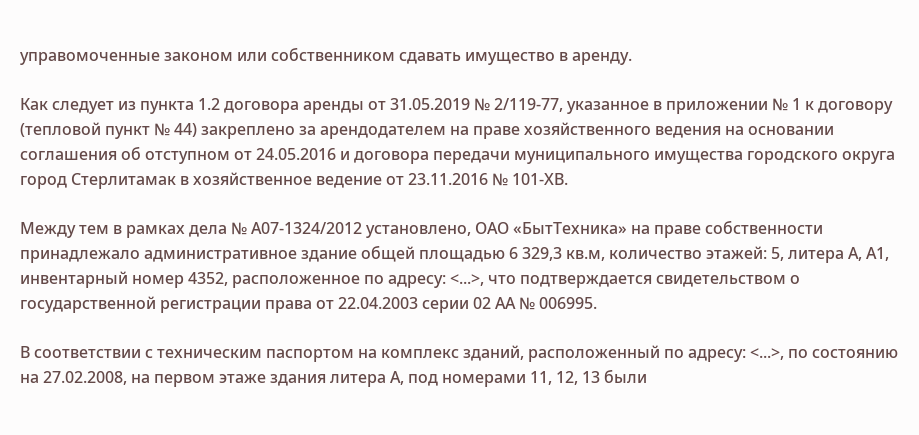управомоченные законом или собственником сдавать имущество в аренду.

Как следует из пункта 1.2 договора аренды от 31.05.2019 № 2/119-77, указанное в приложении № 1 к договору (тепловой пункт № 44) закреплено за арендодателем на праве хозяйственного ведения на основании соглашения об отступном от 24.05.2016 и договора передачи муниципального имущества городского округа город Стерлитамак в хозяйственное ведение от 23.11.2016 № 101-ХВ.

Между тем в рамках дела № А07-1324/2012 установлено, ОАО «БытТехника» на праве собственности принадлежало административное здание общей площадью 6 329,3 кв.м, количество этажей: 5, литера А, А1, инвентарный номер 4352, расположенное по адресу: <...>, что подтверждается свидетельством о государственной регистрации права от 22.04.2003 серии 02 АА № 006995.

В соответствии с техническим паспортом на комплекс зданий, расположенный по адресу: <...>, по состоянию на 27.02.2008, на первом этаже здания литера А, под номерами 11, 12, 13 были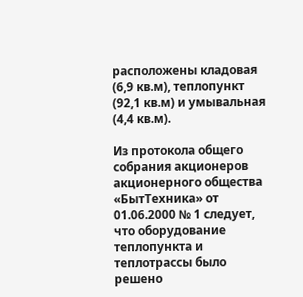расположены кладовая (6,9 кв.м), теплопункт (92,1 кв.м) и умывальная (4,4 кв.м).

Из протокола общего собрания акционеров акционерного общества «БытТехника» от 01.06.2000 № 1 следует, что оборудование теплопункта и теплотрассы было решено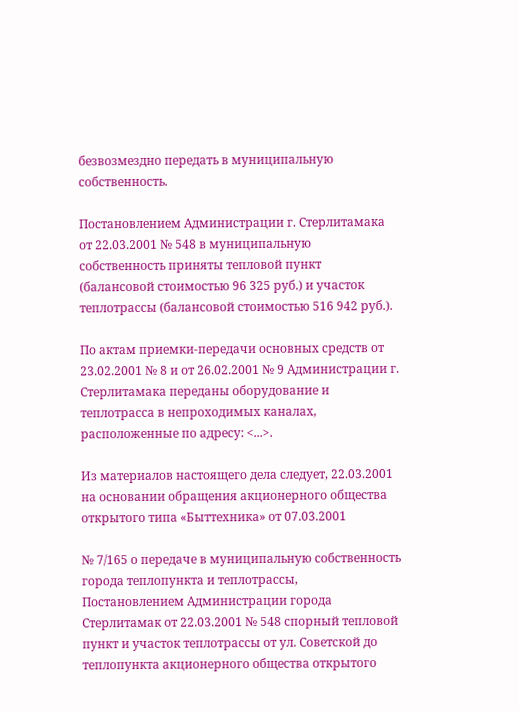безвозмездно передать в муниципальную собственность.

Постановлением Администрации г. Стерлитамака от 22.03.2001 № 548 в муниципальную собственность приняты тепловой пункт (балансовой стоимостью 96 325 руб.) и участок теплотрассы (балансовой стоимостью 516 942 руб.).

По актам приемки-передачи основных средств от 23.02.2001 № 8 и от 26.02.2001 № 9 Администрации г. Стерлитамака переданы оборудование и теплотрасса в непроходимых каналах, расположенные по адресу: <...>.

Из материалов настоящего дела следует, 22.03.2001 на основании обращения акционерного общества открытого типа «Быттехника» от 07.03.2001

№ 7/165 о передаче в муниципальную собственность города теплопункта и теплотрассы, Постановлением Администрации города Стерлитамак от 22.03.2001 № 548 спорный тепловой пункт и участок теплотрассы от ул. Советской до теплопункта акционерного общества открытого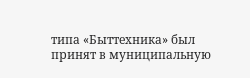типа «Быттехника» был принят в муниципальную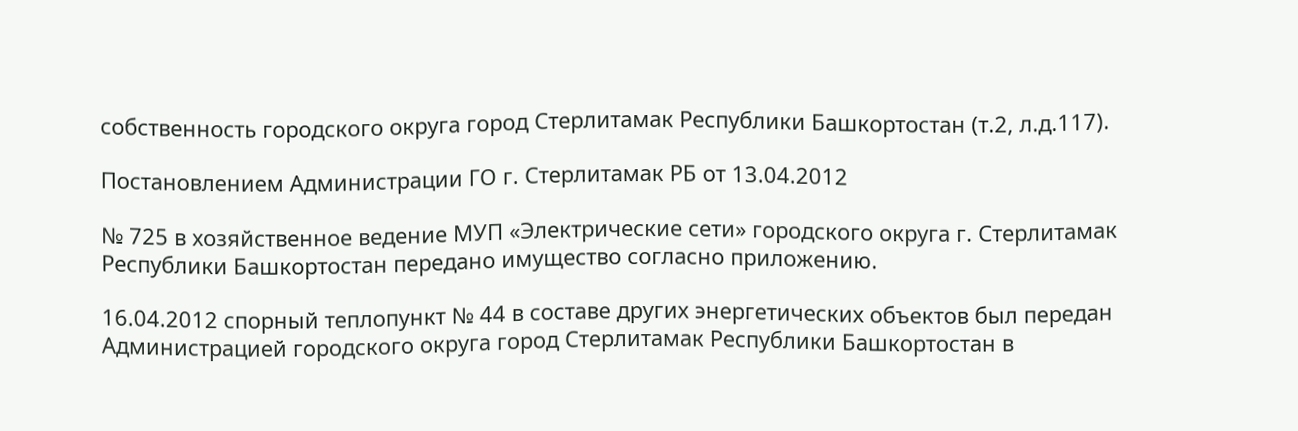собственность городского округа город Стерлитамак Республики Башкортостан (т.2, л.д.117).

Постановлением Администрации ГО г. Стерлитамак РБ от 13.04.2012

№ 725 в хозяйственное ведение МУП «Электрические сети» городского округа г. Стерлитамак Республики Башкортостан передано имущество согласно приложению.

16.04.2012 спорный теплопункт № 44 в составе других энергетических объектов был передан Администрацией городского округа город Стерлитамак Республики Башкортостан в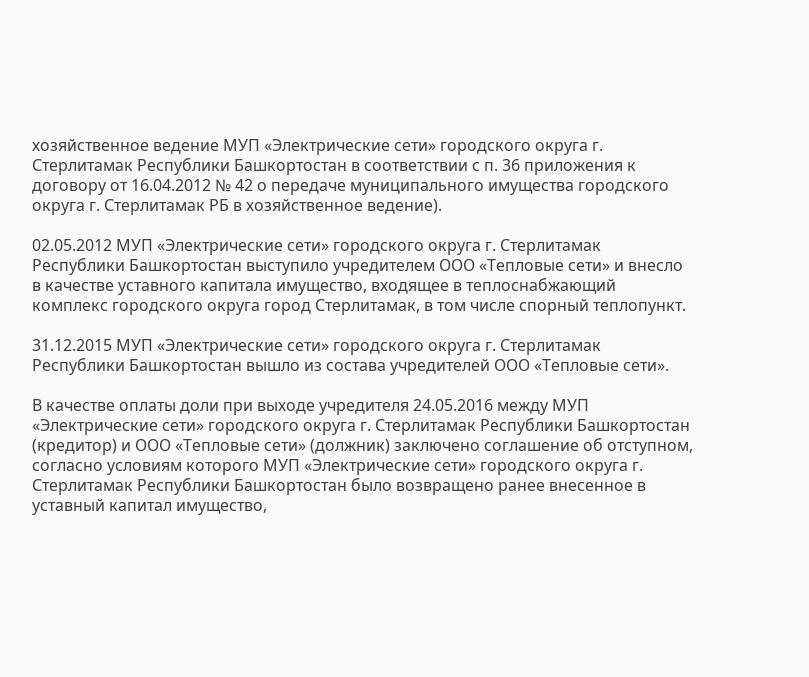хозяйственное ведение МУП «Электрические сети» городского округа г. Стерлитамак Республики Башкортостан в соответствии с п. 36 приложения к договору от 16.04.2012 № 42 о передаче муниципального имущества городского округа г. Стерлитамак РБ в хозяйственное ведение).

02.05.2012 МУП «Электрические сети» городского округа г. Стерлитамак Республики Башкортостан выступило учредителем ООО «Тепловые сети» и внесло в качестве уставного капитала имущество, входящее в теплоснабжающий комплекс городского округа город Стерлитамак, в том числе спорный теплопункт.

31.12.2015 МУП «Электрические сети» городского округа г. Стерлитамак Республики Башкортостан вышло из состава учредителей ООО «Тепловые сети».

В качестве оплаты доли при выходе учредителя 24.05.2016 между МУП «Электрические сети» городского округа г. Стерлитамак Республики Башкортостан (кредитор) и ООО «Тепловые сети» (должник) заключено соглашение об отступном, согласно условиям которого МУП «Электрические сети» городского округа г. Стерлитамак Республики Башкортостан было возвращено ранее внесенное в уставный капитал имущество,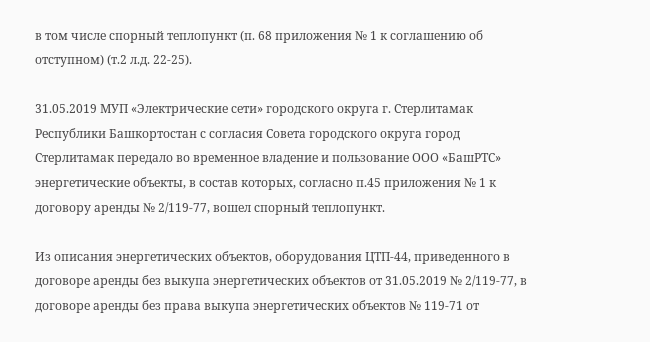в том числе спорный теплопункт (п. 68 приложения № 1 к соглашению об отступном) (т.2 л.д. 22-25).

31.05.2019 МУП «Электрические сети» городского округа г. Стерлитамак Республики Башкортостан с согласия Совета городского округа город Стерлитамак передало во временное владение и пользование ООО «БашРТС» энергетические объекты, в состав которых, согласно п.45 приложения № 1 к договору аренды № 2/119-77, вошел спорный теплопункт.

Из описания энергетических объектов, оборудования ЦТП-44, приведенного в договоре аренды без выкупа энергетических объектов от 31.05.2019 № 2/119-77, в договоре аренды без права выкупа энергетических объектов № 119-71 от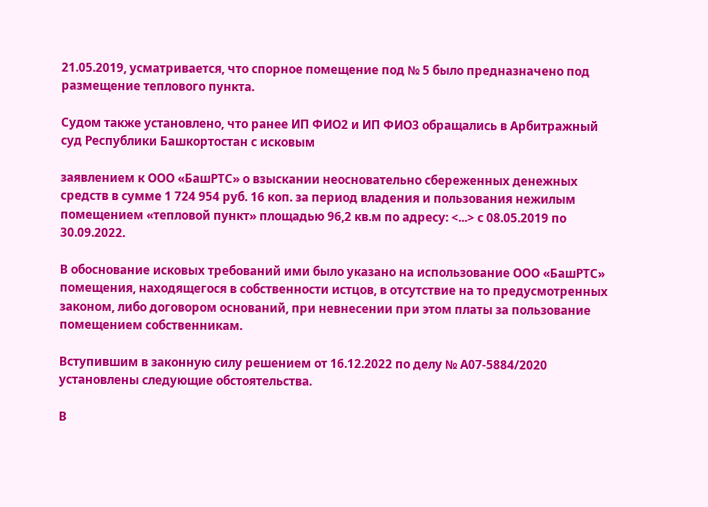21.05.2019, усматривается, что спорное помещение под № 5 было предназначено под размещение теплового пункта.

Судом также установлено, что ранее ИП ФИО2 и ИП ФИО3 обращались в Арбитражный суд Республики Башкортостан с исковым

заявлением к ООО «БашРТС» о взыскании неосновательно сбереженных денежных средств в сумме 1 724 954 руб. 16 коп. за период владения и пользования нежилым помещением «тепловой пункт» площадью 96,2 кв.м по адресу: <...> с 08.05.2019 по 30.09.2022.

В обоснование исковых требований ими было указано на использование ООО «БашРТС» помещения, находящегося в собственности истцов, в отсутствие на то предусмотренных законом, либо договором оснований, при невнесении при этом платы за пользование помещением собственникам.

Вступившим в законную силу решением от 16.12.2022 по делу № А07-5884/2020 установлены следующие обстоятельства.

В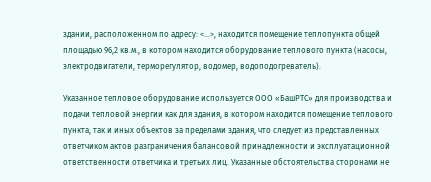здании, расположенном по адресу: <...>, находится помещение теплопункта общей площадью 96,2 кв.м., в котором находится оборудование теплового пункта (насосы, электродвигатели, терморегулятор, водомер, водоподогреватель).

Указанное тепловое оборудование используется ООО «БашРТС» для производства и подачи тепловой энергии как для здания, в котором находится помещение теплового пункта, так и иных объектов за пределами здания, что следует из представленных ответчиком актов разграничения балансовой принадлежности и эксплуатационной ответственности ответчика и третьих лиц. Указанные обстоятельства сторонами не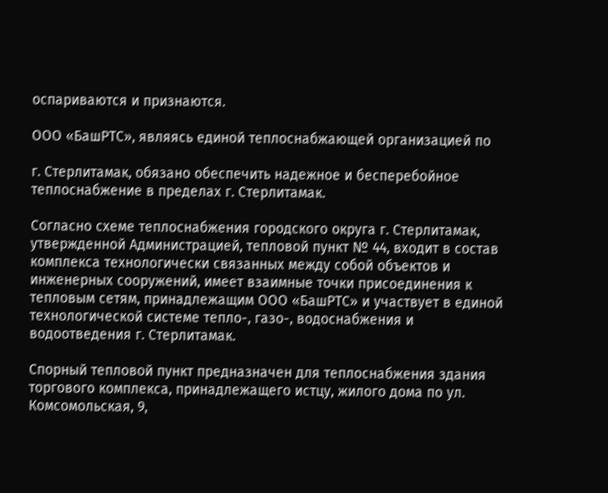оспариваются и признаются.

ООО «БашРТС», являясь единой теплоснабжающей организацией по

г. Стерлитамак, обязано обеспечить надежное и бесперебойное теплоснабжение в пределах г. Стерлитамак.

Согласно схеме теплоснабжения городского округа г. Стерлитамак, утвержденной Администрацией, тепловой пункт № 44, входит в состав комплекса технологически связанных между собой объектов и инженерных сооружений, имеет взаимные точки присоединения к тепловым сетям, принадлежащим ООО «БашРТС» и участвует в единой технологической системе тепло-, газо-, водоснабжения и водоотведения г. Стерлитамак.

Спорный тепловой пункт предназначен для теплоснабжения здания торгового комплекса, принадлежащего истцу, жилого дома по ул. Комсомольская, 9,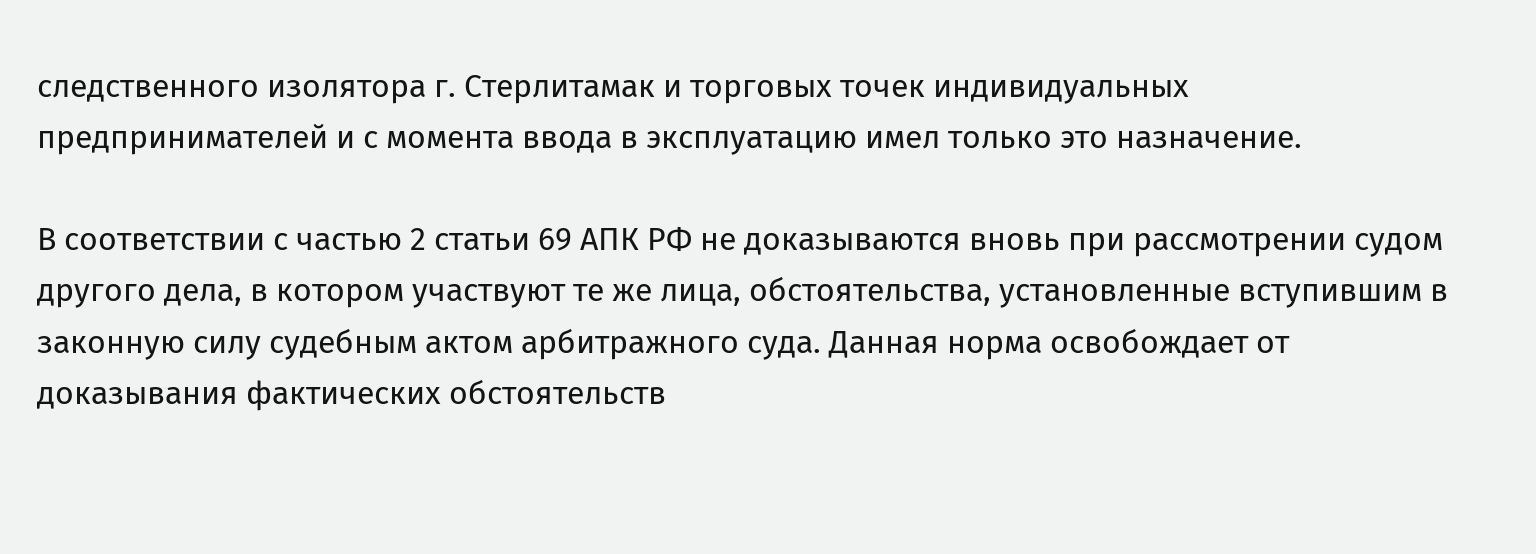следственного изолятора г. Стерлитамак и торговых точек индивидуальных предпринимателей и с момента ввода в эксплуатацию имел только это назначение.

В соответствии с частью 2 статьи 69 АПК РФ не доказываются вновь при рассмотрении судом другого дела, в котором участвуют те же лица, обстоятельства, установленные вступившим в законную силу судебным актом арбитражного суда. Данная норма освобождает от доказывания фактических обстоятельств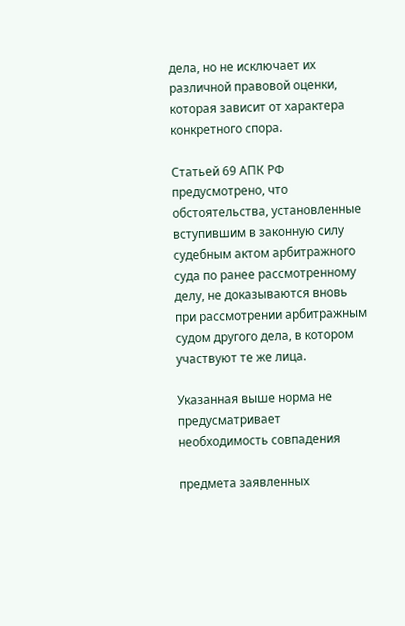дела, но не исключает их различной правовой оценки, которая зависит от характера конкретного спора.

Статьей 69 АПК РФ предусмотрено, что обстоятельства, установленные вступившим в законную силу судебным актом арбитражного суда по ранее рассмотренному делу, не доказываются вновь при рассмотрении арбитражным судом другого дела, в котором участвуют те же лица.

Указанная выше норма не предусматривает необходимость совпадения

предмета заявленных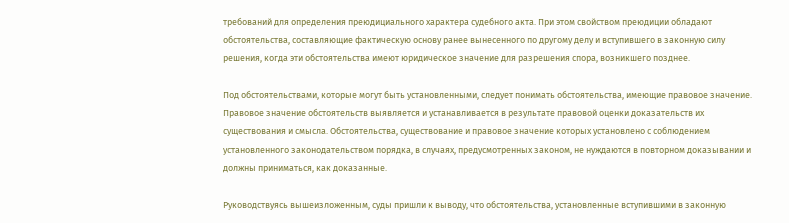требований для определения преюдициального характера судебного акта. При этом свойством преюдиции обладают обстоятельства, составляющие фактическую основу ранее вынесенного по другому делу и вступившего в законную силу решения, когда эти обстоятельства имеют юридическое значение для разрешения спора, возникшего позднее.

Под обстоятельствами, которые могут быть установленными, следует понимать обстоятельства, имеющие правовое значение. Правовое значение обстоятельств выявляется и устанавливается в результате правовой оценки доказательств их существования и смысла. Обстоятельства, существование и правовое значение которых установлено с соблюдением установленного законодательством порядка, в случаях, предусмотренных законом, не нуждаются в повторном доказывании и должны приниматься, как доказанные.

Руководствуясь вышеизложенным, суды пришли к выводу, что обстоятельства, установленные вступившими в законную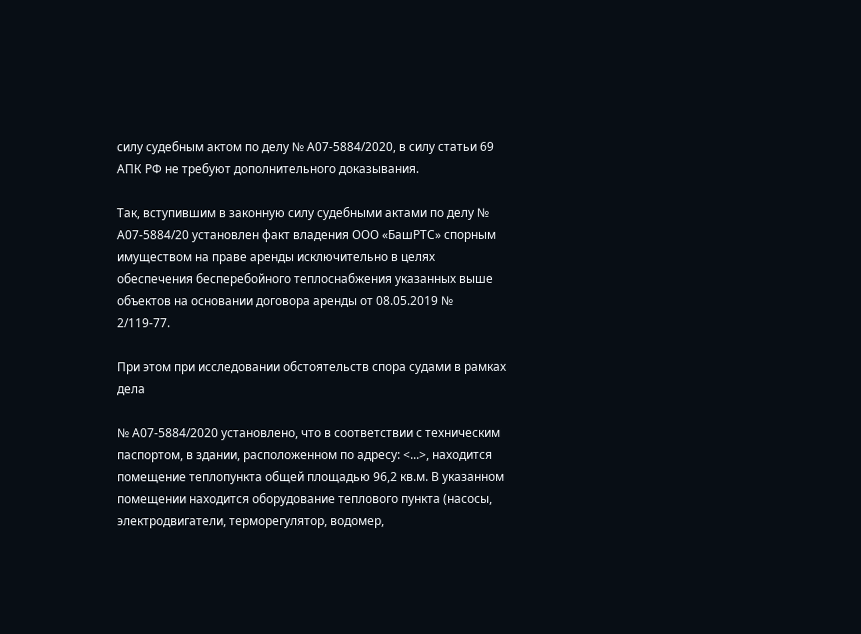силу судебным актом по делу № А07-5884/2020, в силу статьи 69 АПК РФ не требуют дополнительного доказывания.

Так, вступившим в законную силу судебными актами по делу № А07-5884/20 установлен факт владения ООО «БашРТС» спорным имуществом на праве аренды исключительно в целях обеспечения бесперебойного теплоснабжения указанных выше объектов на основании договора аренды от 08.05.2019 № 2/119-77.

При этом при исследовании обстоятельств спора судами в рамках дела

№ А07-5884/2020 установлено, что в соответствии с техническим паспортом, в здании, расположенном по адресу: <...>, находится помещение теплопункта общей площадью 96,2 кв.м. В указанном помещении находится оборудование теплового пункта (насосы, электродвигатели, терморегулятор, водомер,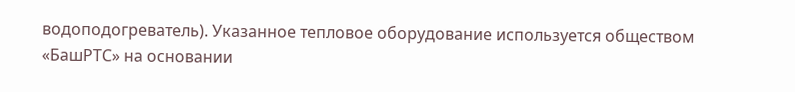водоподогреватель). Указанное тепловое оборудование используется обществом «БашРТС» на основании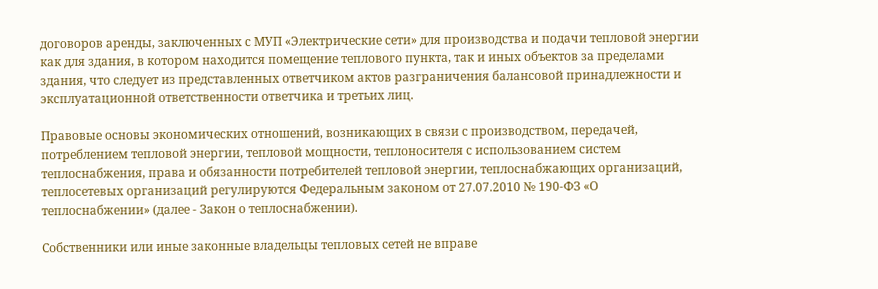договоров аренды, заключенных с МУП «Электрические сети» для производства и подачи тепловой энергии как для здания, в котором находится помещение теплового пункта, так и иных объектов за пределами здания, что следует из представленных ответчиком актов разграничения балансовой принадлежности и эксплуатационной ответственности ответчика и третьих лиц.

Правовые основы экономических отношений, возникающих в связи с производством, передачей, потреблением тепловой энергии, тепловой мощности, теплоносителя с использованием систем теплоснабжения, права и обязанности потребителей тепловой энергии, теплоснабжающих организаций, теплосетевых организаций регулируются Федеральным законом от 27.07.2010 № 190-ФЗ «О теплоснабжении» (далее - Закон о теплоснабжении).

Собственники или иные законные владельцы тепловых сетей не вправе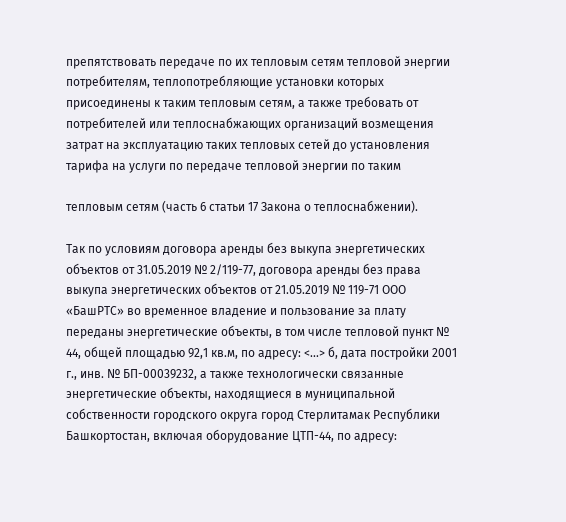препятствовать передаче по их тепловым сетям тепловой энергии потребителям, теплопотребляющие установки которых присоединены к таким тепловым сетям, а также требовать от потребителей или теплоснабжающих организаций возмещения затрат на эксплуатацию таких тепловых сетей до установления тарифа на услуги по передаче тепловой энергии по таким

тепловым сетям (часть 6 статьи 17 Закона о теплоснабжении).

Так по условиям договора аренды без выкупа энергетических объектов от 31.05.2019 № 2/119-77, договора аренды без права выкупа энергетических объектов от 21.05.2019 № 119-71 ООО «БашРТС» во временное владение и пользование за плату переданы энергетические объекты, в том числе тепловой пункт № 44, общей площадью 92,1 кв.м, по адресу: <...> б, дата постройки 2001 г., инв. № БП-00039232, а также технологически связанные энергетические объекты, находящиеся в муниципальной собственности городского округа город Стерлитамак Республики Башкортостан, включая оборудование ЦТП-44, по адресу: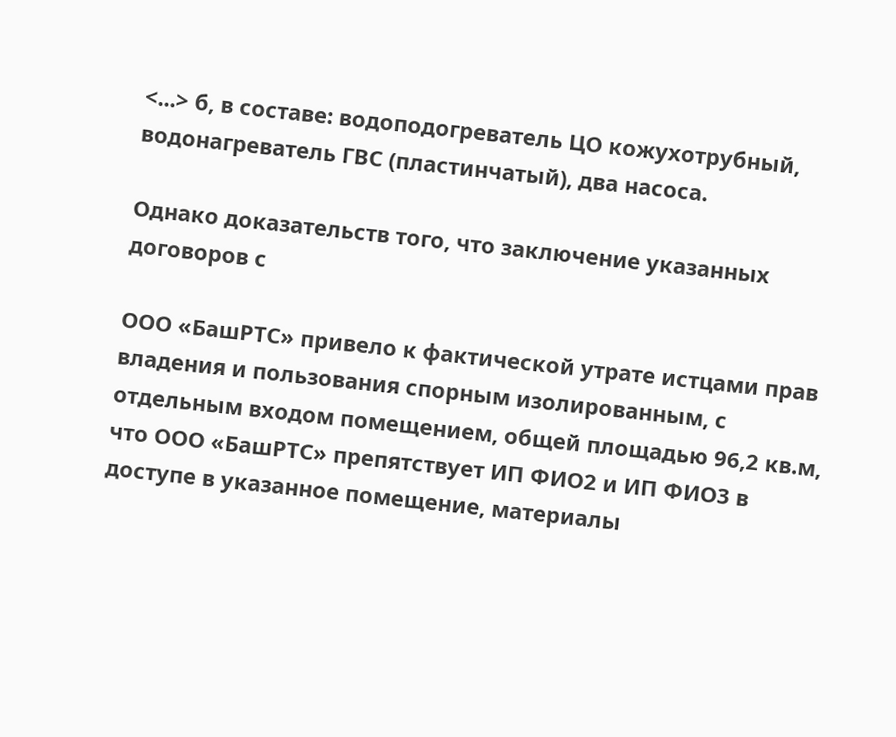<...> б, в составе: водоподогреватель ЦО кожухотрубный, водонагреватель ГВС (пластинчатый), два насоса.

Однако доказательств того, что заключение указанных договоров с

ООО «БашРТС» привело к фактической утрате истцами прав владения и пользования спорным изолированным, с отдельным входом помещением, общей площадью 96,2 кв.м, что ООО «БашРТС» препятствует ИП ФИО2 и ИП ФИО3 в доступе в указанное помещение, материалы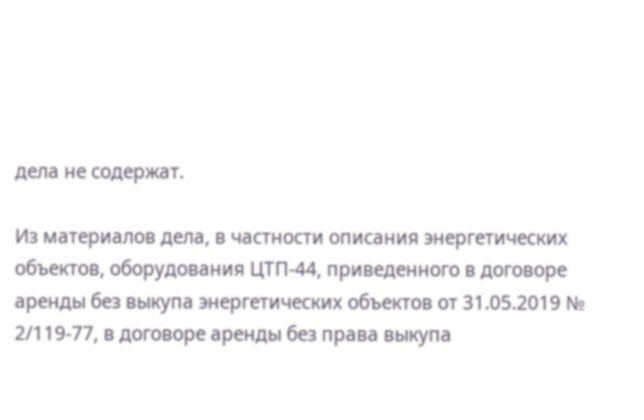дела не содержат.

Из материалов дела, в частности описания энергетических объектов, оборудования ЦТП-44, приведенного в договоре аренды без выкупа энергетических объектов от 31.05.2019 № 2/119-77, в договоре аренды без права выкупа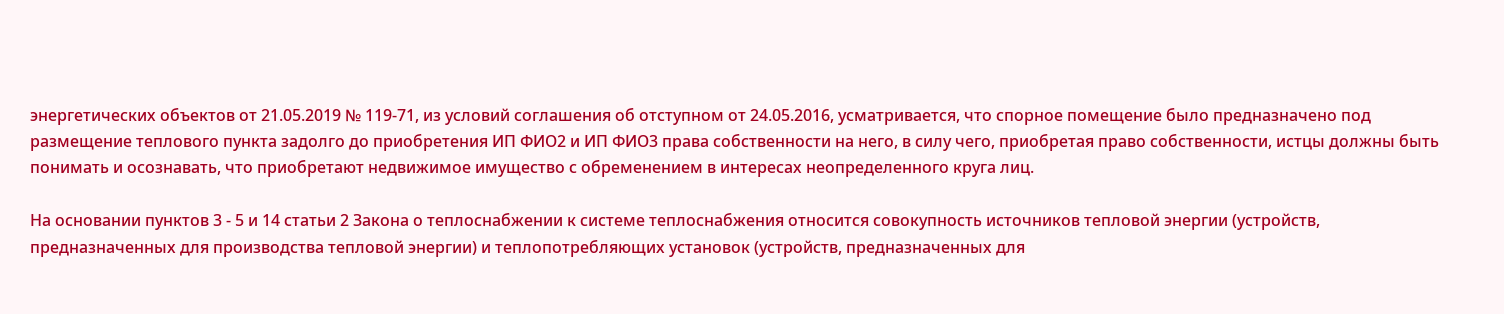энергетических объектов от 21.05.2019 № 119-71, из условий соглашения об отступном от 24.05.2016, усматривается, что спорное помещение было предназначено под размещение теплового пункта задолго до приобретения ИП ФИО2 и ИП ФИО3 права собственности на него, в силу чего, приобретая право собственности, истцы должны быть понимать и осознавать, что приобретают недвижимое имущество с обременением в интересах неопределенного круга лиц.

На основании пунктов 3 - 5 и 14 статьи 2 Закона о теплоснабжении к системе теплоснабжения относится совокупность источников тепловой энергии (устройств, предназначенных для производства тепловой энергии) и теплопотребляющих установок (устройств, предназначенных для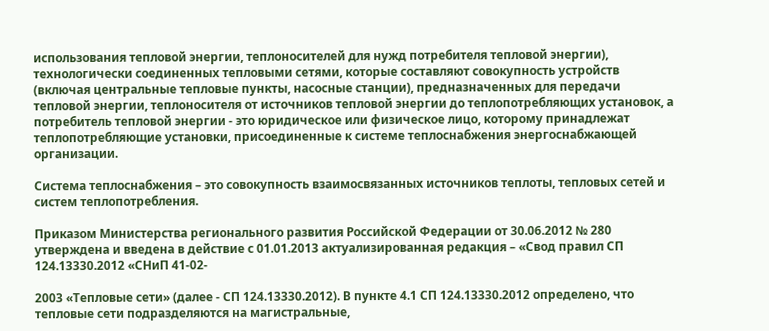использования тепловой энергии, теплоносителей для нужд потребителя тепловой энергии), технологически соединенных тепловыми сетями, которые составляют совокупность устройств (включая центральные тепловые пункты, насосные станции), предназначенных для передачи тепловой энергии, теплоносителя от источников тепловой энергии до теплопотребляющих установок, а потребитель тепловой энергии - это юридическое или физическое лицо, которому принадлежат теплопотребляющие установки, присоединенные к системе теплоснабжения энергоснабжающей организации.

Система теплоснабжения – это совокупность взаимосвязанных источников теплоты, тепловых сетей и систем теплопотребления.

Приказом Министерства регионального развития Российской Федерации от 30.06.2012 № 280 утверждена и введена в действие с 01.01.2013 актуализированная редакция – «Свод правил СП 124.13330.2012 «СНиП 41-02-

2003 «Тепловые сети» (далее - СП 124.13330.2012). В пункте 4.1 СП 124.13330.2012 определено, что тепловые сети подразделяются на магистральные,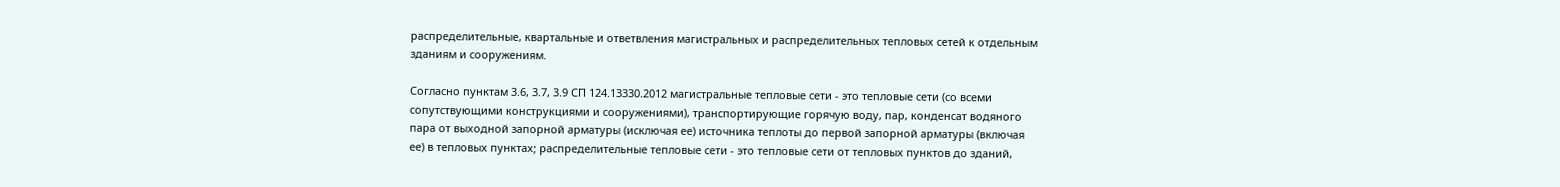распределительные, квартальные и ответвления магистральных и распределительных тепловых сетей к отдельным зданиям и сооружениям.

Согласно пунктам 3.6, 3.7, 3.9 СП 124.13330.2012 магистральные тепловые сети - это тепловые сети (со всеми сопутствующими конструкциями и сооружениями), транспортирующие горячую воду, пар, конденсат водяного пара от выходной запорной арматуры (исключая ее) источника теплоты до первой запорной арматуры (включая ее) в тепловых пунктах; распределительные тепловые сети - это тепловые сети от тепловых пунктов до зданий,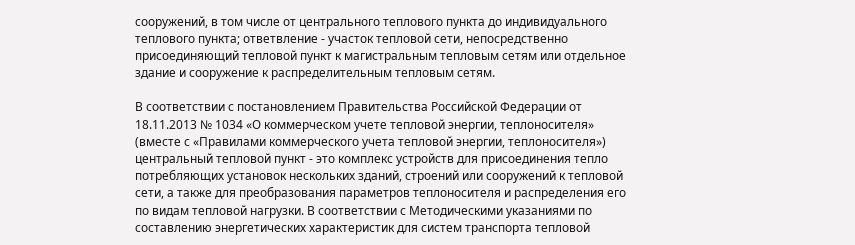сооружений, в том числе от центрального теплового пункта до индивидуального теплового пункта; ответвление - участок тепловой сети, непосредственно присоединяющий тепловой пункт к магистральным тепловым сетям или отдельное здание и сооружение к распределительным тепловым сетям.

В соответствии с постановлением Правительства Российской Федерации от 18.11.2013 № 1034 «О коммерческом учете тепловой энергии, теплоносителя» (вместе с «Правилами коммерческого учета тепловой энергии, теплоносителя») центральный тепловой пункт - это комплекс устройств для присоединения тепло потребляющих установок нескольких зданий, строений или сооружений к тепловой сети, а также для преобразования параметров теплоносителя и распределения его по видам тепловой нагрузки. В соответствии с Методическими указаниями по составлению энергетических характеристик для систем транспорта тепловой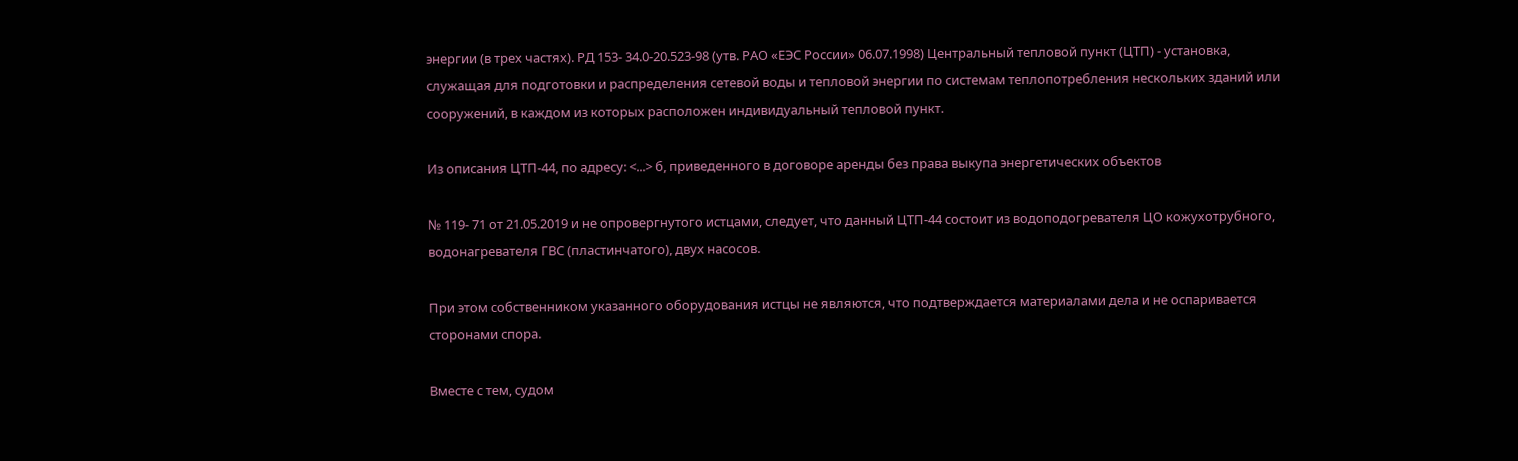энергии (в трех частях). РД 153- 34.0-20.523-98 (утв. РАО «ЕЭС России» 06.07.1998) Центральный тепловой пункт (ЦТП) - установка, служащая для подготовки и распределения сетевой воды и тепловой энергии по системам теплопотребления нескольких зданий или сооружений, в каждом из которых расположен индивидуальный тепловой пункт.

Из описания ЦТП-44, по адресу: <...> б, приведенного в договоре аренды без права выкупа энергетических объектов

№ 119- 71 от 21.05.2019 и не опровергнутого истцами, следует, что данный ЦТП-44 состоит из водоподогревателя ЦО кожухотрубного, водонагревателя ГВС (пластинчатого), двух насосов.

При этом собственником указанного оборудования истцы не являются, что подтверждается материалами дела и не оспаривается сторонами спора.

Вместе с тем, судом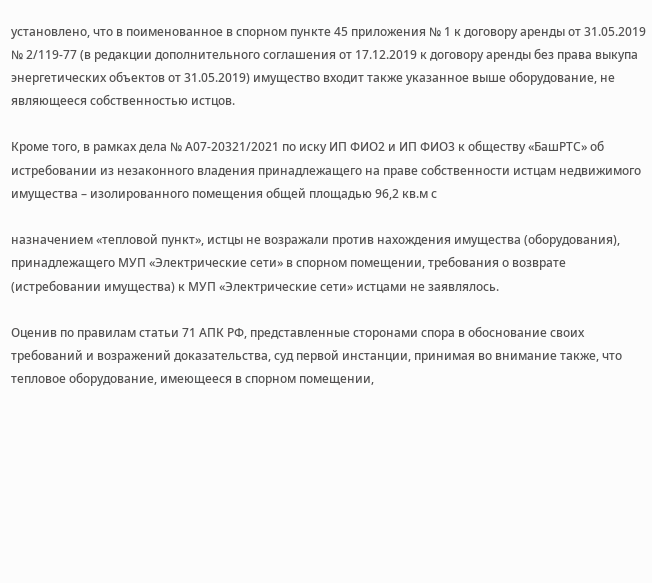установлено, что в поименованное в спорном пункте 45 приложения № 1 к договору аренды от 31.05.2019 № 2/119-77 (в редакции дополнительного соглашения от 17.12.2019 к договору аренды без права выкупа энергетических объектов от 31.05.2019) имущество входит также указанное выше оборудование, не являющееся собственностью истцов.

Кроме того, в рамках дела № А07-20321/2021 по иску ИП ФИО2 и ИП ФИО3 к обществу «БашРТС» об истребовании из незаконного владения принадлежащего на праве собственности истцам недвижимого имущества – изолированного помещения общей площадью 96,2 кв.м с

назначением «тепловой пункт», истцы не возражали против нахождения имущества (оборудования), принадлежащего МУП «Электрические сети» в спорном помещении, требования о возврате (истребовании имущества) к МУП «Электрические сети» истцами не заявлялось.

Оценив по правилам статьи 71 АПК РФ, представленные сторонами спора в обоснование своих требований и возражений доказательства, суд первой инстанции, принимая во внимание также, что тепловое оборудование, имеющееся в спорном помещении,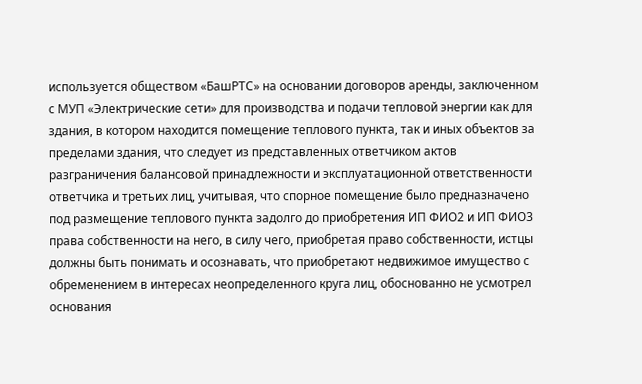используется обществом «БашРТС» на основании договоров аренды, заключенном с МУП «Электрические сети» для производства и подачи тепловой энергии как для здания, в котором находится помещение теплового пункта, так и иных объектов за пределами здания, что следует из представленных ответчиком актов разграничения балансовой принадлежности и эксплуатационной ответственности ответчика и третьих лиц, учитывая, что спорное помещение было предназначено под размещение теплового пункта задолго до приобретения ИП ФИО2 и ИП ФИО3 права собственности на него, в силу чего, приобретая право собственности, истцы должны быть понимать и осознавать, что приобретают недвижимое имущество с обременением в интересах неопределенного круга лиц, обоснованно не усмотрел основания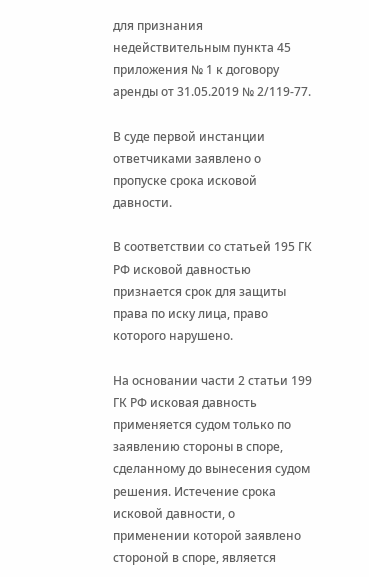для признания недействительным пункта 45 приложения № 1 к договору аренды от 31.05.2019 № 2/119-77.

В суде первой инстанции ответчиками заявлено о пропуске срока исковой давности.

В соответствии со статьей 195 ГК РФ исковой давностью признается срок для защиты права по иску лица, право которого нарушено.

На основании части 2 статьи 199 ГК РФ исковая давность применяется судом только по заявлению стороны в споре, сделанному до вынесения судом решения. Истечение срока исковой давности, о применении которой заявлено стороной в споре, является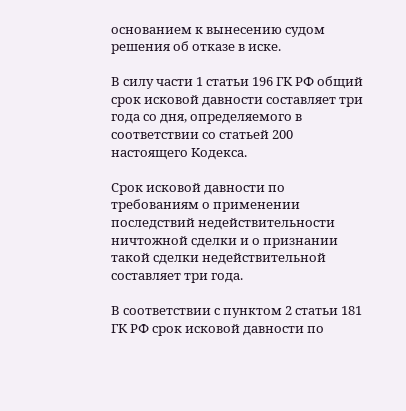основанием к вынесению судом решения об отказе в иске.

В силу части 1 статьи 196 ГК РФ общий срок исковой давности составляет три года со дня, определяемого в соответствии со статьей 200 настоящего Кодекса.

Срок исковой давности по требованиям о применении последствий недействительности ничтожной сделки и о признании такой сделки недействительной составляет три года.

В соответствии с пунктом 2 статьи 181 ГК РФ срок исковой давности по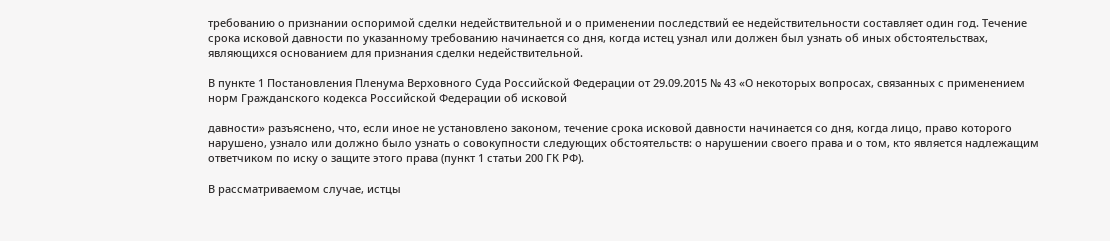требованию о признании оспоримой сделки недействительной и о применении последствий ее недействительности составляет один год. Течение срока исковой давности по указанному требованию начинается со дня, когда истец узнал или должен был узнать об иных обстоятельствах, являющихся основанием для признания сделки недействительной.

В пункте 1 Постановления Пленума Верховного Суда Российской Федерации от 29.09.2015 № 43 «О некоторых вопросах, связанных с применением норм Гражданского кодекса Российской Федерации об исковой

давности» разъяснено, что, если иное не установлено законом, течение срока исковой давности начинается со дня, когда лицо, право которого нарушено, узнало или должно было узнать о совокупности следующих обстоятельств: о нарушении своего права и о том, кто является надлежащим ответчиком по иску о защите этого права (пункт 1 статьи 200 ГК РФ).

В рассматриваемом случае, истцы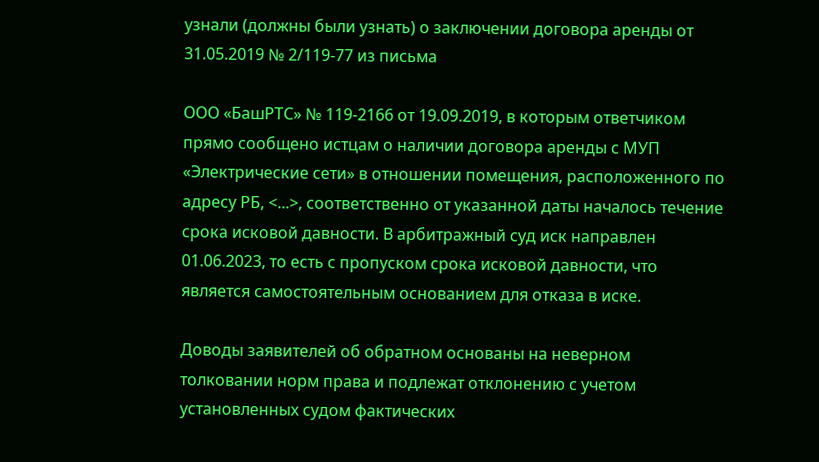узнали (должны были узнать) о заключении договора аренды от 31.05.2019 № 2/119-77 из письма

ООО «БашРТС» № 119-2166 от 19.09.2019, в которым ответчиком прямо сообщено истцам о наличии договора аренды с МУП «Электрические сети» в отношении помещения, расположенного по адресу РБ, <...>, соответственно от указанной даты началось течение срока исковой давности. В арбитражный суд иск направлен 01.06.2023, то есть с пропуском срока исковой давности, что является самостоятельным основанием для отказа в иске.

Доводы заявителей об обратном основаны на неверном толковании норм права и подлежат отклонению с учетом установленных судом фактических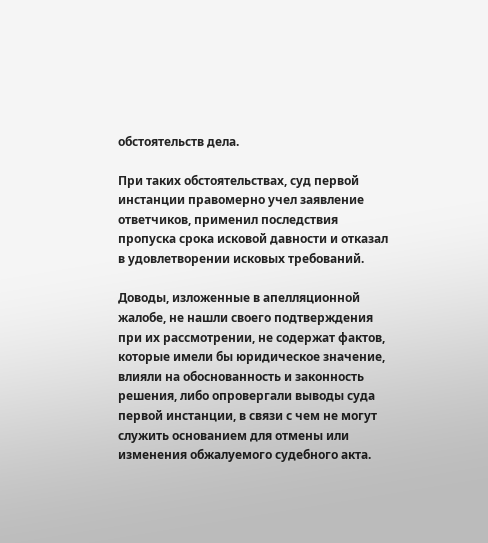обстоятельств дела.

При таких обстоятельствах, суд первой инстанции правомерно учел заявление ответчиков, применил последствия пропуска срока исковой давности и отказал в удовлетворении исковых требований.

Доводы, изложенные в апелляционной жалобе, не нашли своего подтверждения при их рассмотрении, не содержат фактов, которые имели бы юридическое значение, влияли на обоснованность и законность решения, либо опровергали выводы суда первой инстанции, в связи с чем не могут служить основанием для отмены или изменения обжалуемого судебного акта.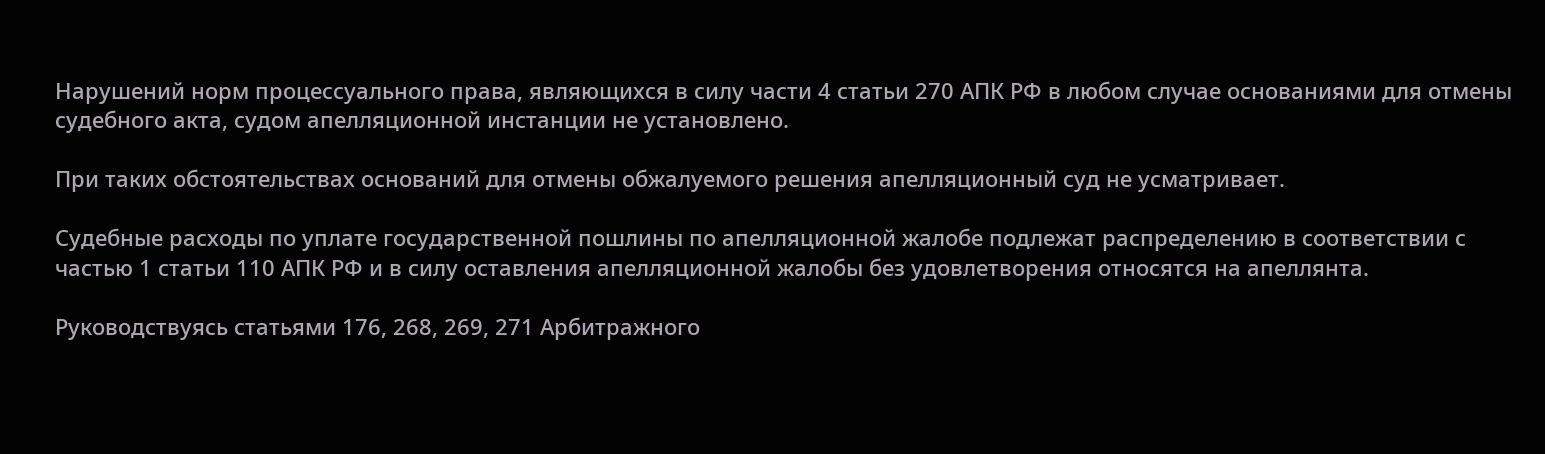Нарушений норм процессуального права, являющихся в силу части 4 статьи 270 АПК РФ в любом случае основаниями для отмены судебного акта, судом апелляционной инстанции не установлено.

При таких обстоятельствах оснований для отмены обжалуемого решения апелляционный суд не усматривает.

Судебные расходы по уплате государственной пошлины по апелляционной жалобе подлежат распределению в соответствии с частью 1 статьи 110 АПК РФ и в силу оставления апелляционной жалобы без удовлетворения относятся на апеллянта.

Руководствуясь статьями 176, 268, 269, 271 Арбитражного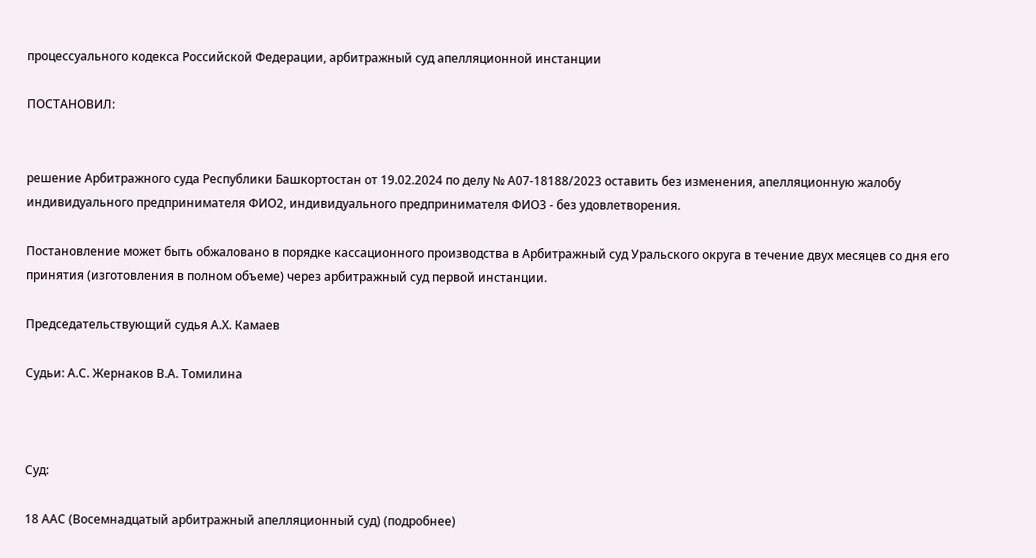процессуального кодекса Российской Федерации, арбитражный суд апелляционной инстанции

ПОСТАНОВИЛ:


решение Арбитражного суда Республики Башкортостан от 19.02.2024 по делу № А07-18188/2023 оставить без изменения, апелляционную жалобу индивидуального предпринимателя ФИО2, индивидуального предпринимателя ФИО3 - без удовлетворения.

Постановление может быть обжаловано в порядке кассационного производства в Арбитражный суд Уральского округа в течение двух месяцев со дня его принятия (изготовления в полном объеме) через арбитражный суд первой инстанции.

Председательствующий судья А.Х. Камаев

Судьи: А.С. Жернаков В.А. Томилина



Суд:

18 ААС (Восемнадцатый арбитражный апелляционный суд) (подробнее)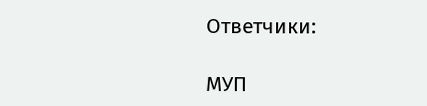Ответчики:

МУП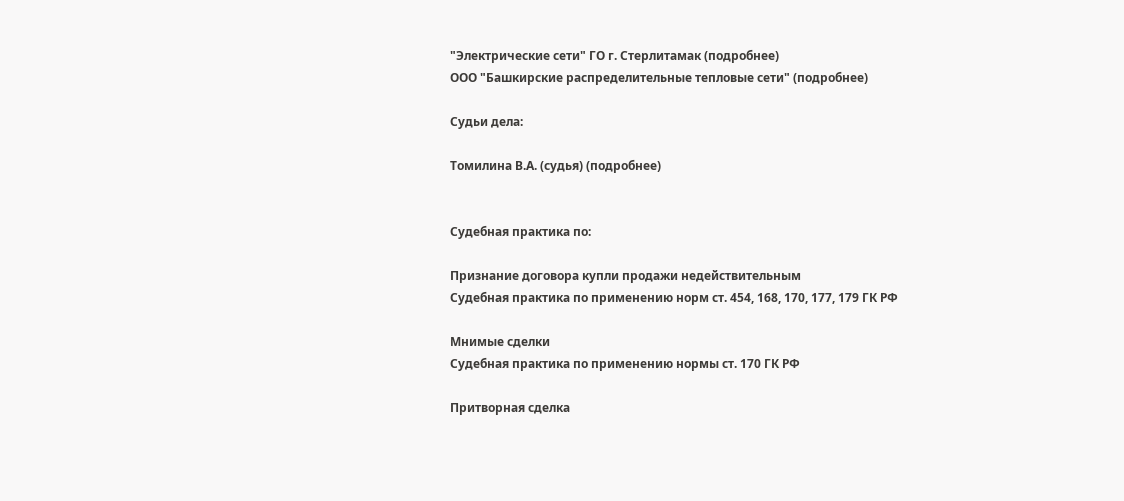"Электрические сети" ГО г. Стерлитамак (подробнее)
ООО "Башкирские распределительные тепловые сети" (подробнее)

Судьи дела:

Томилина В.А. (судья) (подробнее)


Судебная практика по:

Признание договора купли продажи недействительным
Судебная практика по применению норм ст. 454, 168, 170, 177, 179 ГК РФ

Мнимые сделки
Судебная практика по применению нормы ст. 170 ГК РФ

Притворная сделка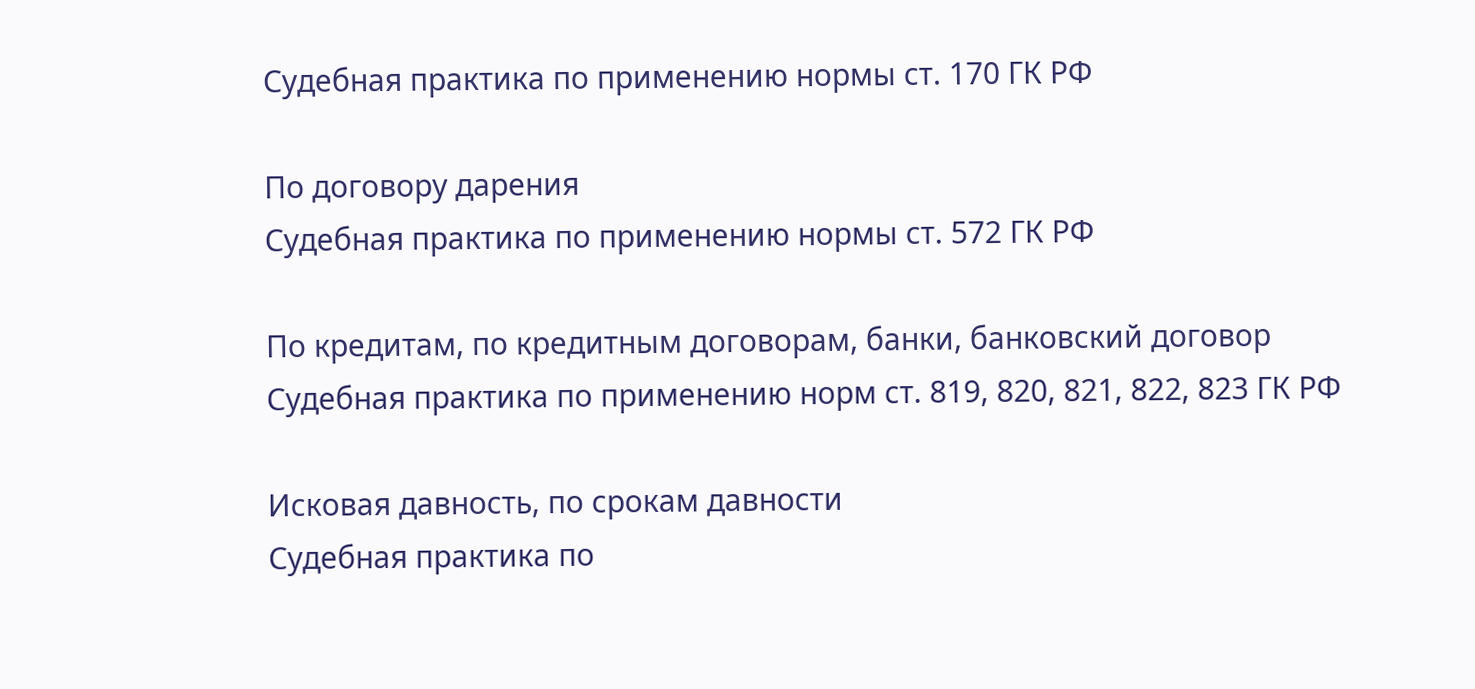Судебная практика по применению нормы ст. 170 ГК РФ

По договору дарения
Судебная практика по применению нормы ст. 572 ГК РФ

По кредитам, по кредитным договорам, банки, банковский договор
Судебная практика по применению норм ст. 819, 820, 821, 822, 823 ГК РФ

Исковая давность, по срокам давности
Судебная практика по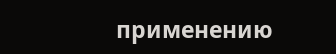применению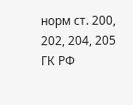норм ст. 200, 202, 204, 205 ГК РФ